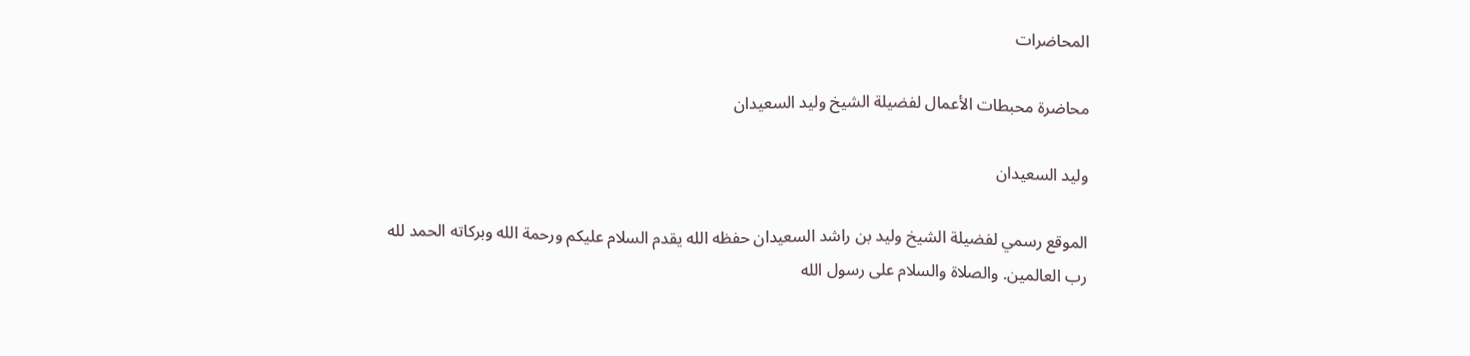المحاضرات

محاضرة محبطات الأعمال لفضيلة الشيخ وليد السعيدان

وليد السعيدان

الموقع رسمي لفضيلة الشيخ وليد بن راشد السعيدان حفظه الله يقدم السلام عليكم ورحمة الله وبركاته الحمد لله رب العالمين. والصلاة والسلام على رسول الله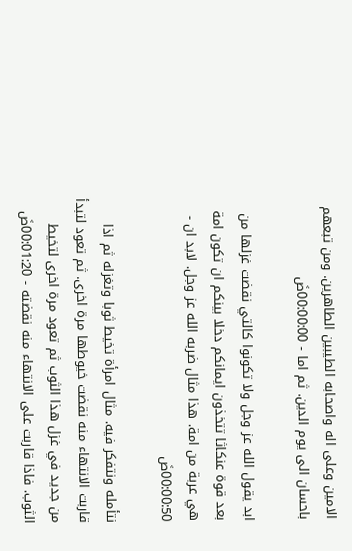الامين وعلى اله واصحابه الطيبين الطاهرين. ومن تبعهم باحسان الى يوم الدين. ثم اما - 00:00:00ضَ

ابد يقول الله عز وجل ولا تكونوا كالتي نقضت غزلها من بعد قوة عنكاثا تتخذون ايمانكم دخلا بينكم ان تكون امة هي عربة من امة. هذا مثال ضربه الله عز وجل. لابد ان - 00:00:50ضَ

نتأمله ونتفكر فيه. مثال امرأة تخيط ثوبا وتغزله ثم اذا قاربت الانتهاء منه نقضت خيوطها مرة اخرى. ثم تعود لتبدأ من جديد في غزل هذا الثوب ثم تعود مرة اخرى لتخيط الثوب. فاذا قاربت على الانتهاء منه نقضته - 00:01:20ضَ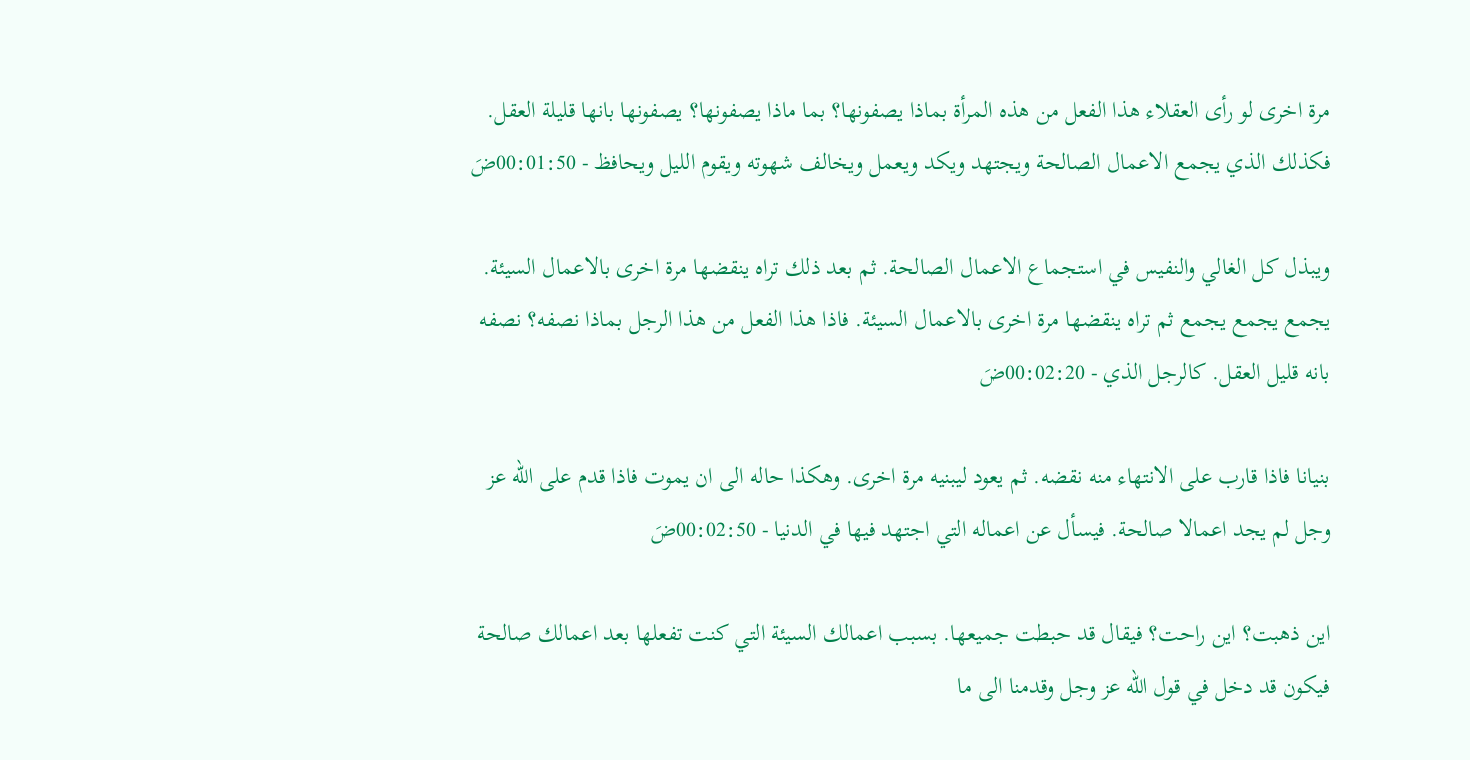مرة اخرى لو رأى العقلاء هذا الفعل من هذه المرأة بماذا يصفونها؟ بما ماذا يصفونها؟ يصفونها بانها قليلة العقل. فكذلك الذي يجمع الاعمال الصالحة ويجتهد ويكد ويعمل ويخالف شهوته ويقوم الليل ويحافظ - 00:01:50ضَ

ويبذل كل الغالي والنفيس في استجماع الاعمال الصالحة. ثم بعد ذلك تراه ينقضها مرة اخرى بالاعمال السيئة. يجمع يجمع يجمع ثم تراه ينقضها مرة اخرى بالاعمال السيئة. فاذا هذا الفعل من هذا الرجل بماذا نصفه؟ نصفه بانه قليل العقل. كالرجل الذي - 00:02:20ضَ

بنيانا فاذا قارب على الانتهاء منه نقضه. ثم يعود ليبنيه مرة اخرى. وهكذا حاله الى ان يموت فاذا قدم على الله عز وجل لم يجد اعمالا صالحة. فيسأل عن اعماله التي اجتهد فيها في الدنيا - 00:02:50ضَ

اين ذهبت؟ اين راحت؟ فيقال قد حبطت جميعها. بسبب اعمالك السيئة التي كنت تفعلها بعد اعمالك صالحة فيكون قد دخل في قول الله عز وجل وقدمنا الى ما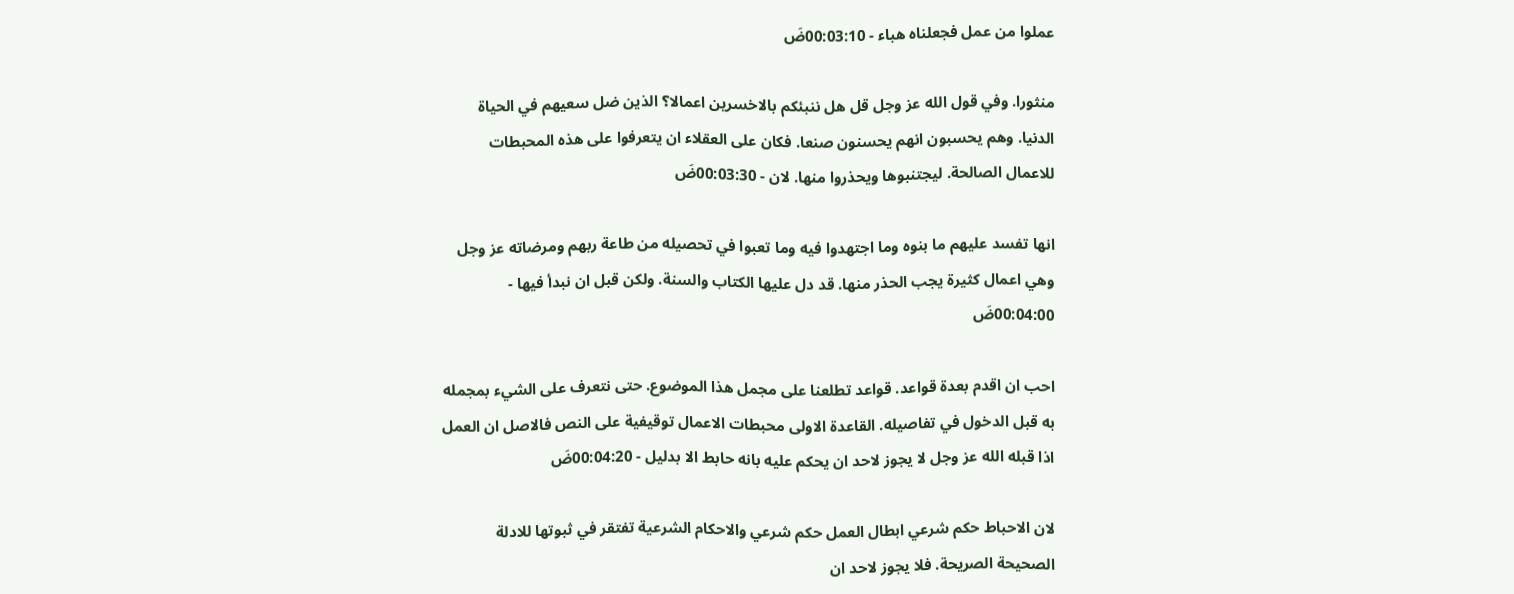عملوا من عمل فجعلناه هباء - 00:03:10ضَ

منثورا. وفي قول الله عز وجل قل هل ننبئكم بالاخسرين اعمالا؟ الذين ضل سعيهم في الحياة الدنيا. وهم يحسبون انهم يحسنون صنعا. فكان على العقلاء ان يتعرفوا على هذه المحبطات للاعمال الصالحة. ليجتنبوها ويحذروا منها. لان - 00:03:30ضَ

انها تفسد عليهم ما بنوه وما اجتهدوا فيه وما تعبوا في تحصيله من طاعة ربهم ومرضاته عز وجل وهي اعمال كثيرة يجب الحذر منها. قد دل عليها الكتاب والسنة. ولكن قبل ان نبدأ فيها - 00:04:00ضَ

احب ان اقدم بعدة قواعد. قواعد تطلعنا على مجمل هذا الموضوع. حتى نتعرف على الشيء بمجمله به قبل الدخول في تفاصيله. القاعدة الاولى محبطات الاعمال توقيفية على النص فالاصل ان العمل اذا قبله الله عز وجل لا يجوز لاحد ان يحكم عليه بانه حابط الا بدليل - 00:04:20ضَ

لان الاحباط حكم شرعي ابطال العمل حكم شرعي والاحكام الشرعية تفتقر في ثبوتها للادلة الصحيحة الصريحة. فلا يجوز لاحد ان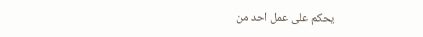يحكم على عمل احد من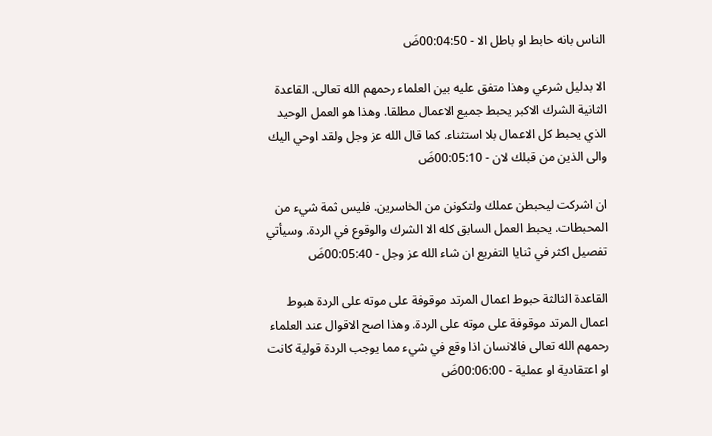الناس بانه حابط او باطل الا - 00:04:50ضَ

الا بدليل شرعي وهذا متفق عليه بين العلماء رحمهم الله تعالى. القاعدة الثانية الشرك الاكبر يحبط جميع الاعمال مطلقا. وهذا هو العمل الوحيد الذي يحبط كل الاعمال بلا استثناء. كما قال الله عز وجل ولقد اوحي اليك والى الذين من قبلك لان - 00:05:10ضَ

ان اشركت ليحبطن عملك ولتكونن من الخاسرين. فليس ثمة شيء من المحبطات. يحبط العمل السابق كله الا الشرك والوقوع في الردة. وسيأتي تفصيل اكثر في ثنايا التفريع ان شاء الله عز وجل - 00:05:40ضَ

القاعدة الثالثة حبوط اعمال المرتد موقوفة على موته على الردة هبوط اعمال المرتد موقوفة على موته على الردة. وهذا اصح الاقوال عند العلماء رحمهم الله تعالى فالانسان اذا وقع في شيء مما يوجب الردة قولية كانت او اعتقادية او عملية - 00:06:00ضَ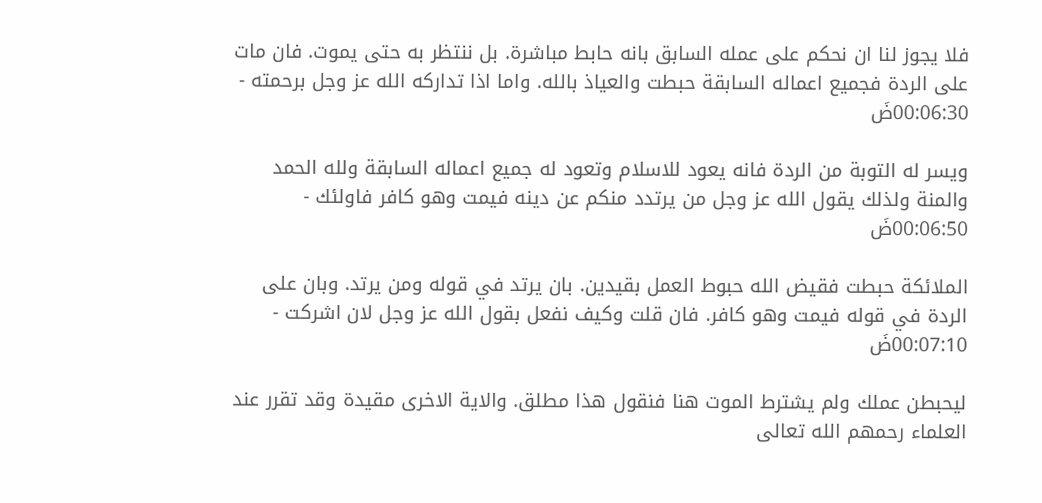فلا يجوز لنا ان نحكم على عمله السابق بانه حابط مباشرة. بل ننتظر به حتى يموت. فان مات على الردة فجميع اعماله السابقة حبطت والعياذ بالله. واما اذا تداركه الله عز وجل برحمته - 00:06:30ضَ

ويسر له التوبة من الردة فانه يعود للاسلام وتعود له جميع اعماله السابقة ولله الحمد والمنة ولذلك يقول الله عز وجل من يرتدد منكم عن دينه فيمت وهو كافر فاولئك - 00:06:50ضَ

الملائكة حبطت فقيض الله حبوط العمل بقيدين. بان يرتد في قوله ومن يرتد. وبان على الردة في قوله فيمت وهو كافر. فان قلت وكيف نفعل بقول الله عز وجل لان اشركت - 00:07:10ضَ

ليحبطن عملك ولم يشترط الموت هنا فنقول هذا مطلق. والاية الاخرى مقيدة وقد تقرر عند العلماء رحمهم الله تعالى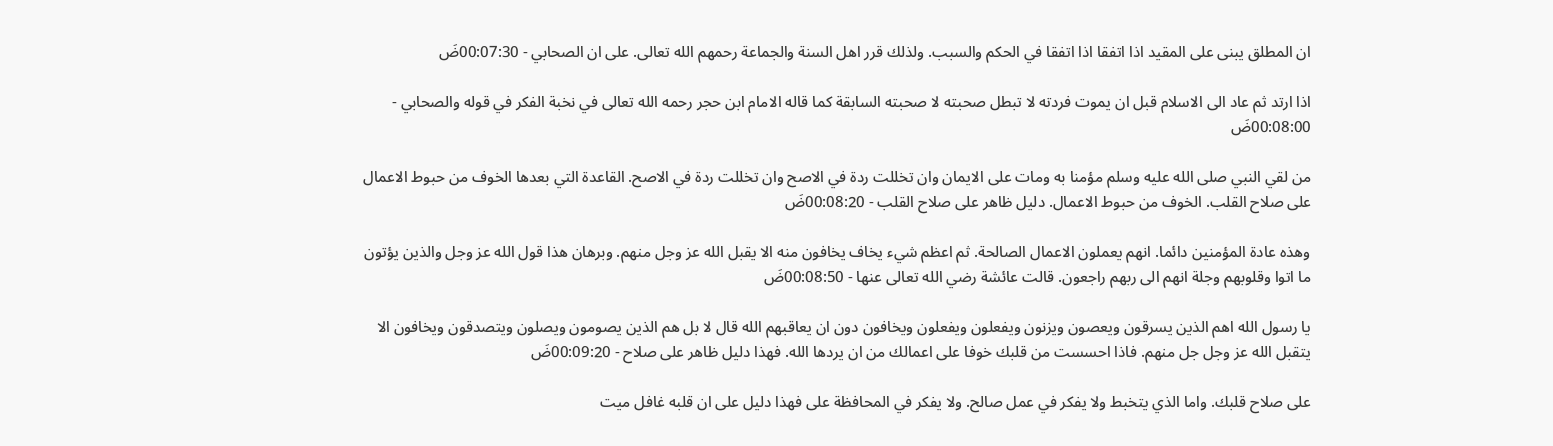ان المطلق يبنى على المقيد اذا اتفقا اذا اتفقا في الحكم والسبب. ولذلك قرر اهل السنة والجماعة رحمهم الله تعالى. على ان الصحابي - 00:07:30ضَ

اذا ارتد ثم عاد الى الاسلام قبل ان يموت فردته لا تبطل صحبته لا صحبته السابقة كما قاله الامام ابن حجر رحمه الله تعالى في نخبة الفكر في قوله والصحابي - 00:08:00ضَ

من لقي النبي صلى الله عليه وسلم مؤمنا به ومات على الايمان وان تخللت ردة في الاصح وان تخللت ردة في الاصح. القاعدة التي بعدها الخوف من حبوط الاعمال على صلاح القلب. الخوف من حبوط الاعمال. دليل ظاهر على صلاح القلب - 00:08:20ضَ

وهذه عادة المؤمنين دائما. انهم يعملون الاعمال الصالحة. ثم اعظم شيء يخاف يخافون منه الا يقبل الله عز وجل منهم. وبرهان هذا قول الله عز وجل والذين يؤتون ما اتوا وقلوبهم وجلة انهم الى ربهم راجعون. قالت عائشة رضي الله تعالى عنها - 00:08:50ضَ

يا رسول الله اهم الذين يسرقون ويعصون ويزنون ويفعلون ويفعلون ويخافون دون ان يعاقبهم الله قال لا بل هم الذين يصومون ويصلون ويتصدقون ويخافون الا يتقبل الله عز وجل جل منهم. فاذا احسست من قلبك خوفا على اعمالك من ان يردها الله. فهذا دليل ظاهر على صلاح - 00:09:20ضَ

على صلاح قلبك. واما الذي يتخبط ولا يفكر في عمل صالح. ولا يفكر في المحافظة على فهذا دليل على ان قلبه غافل ميت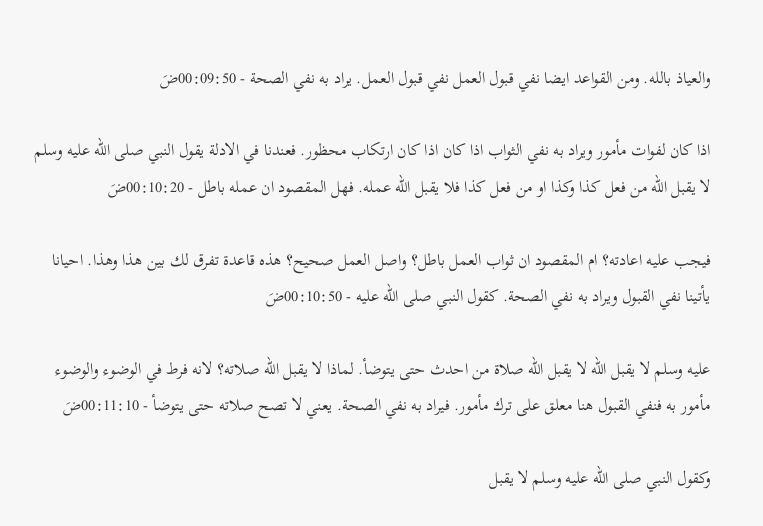والعياذ بالله. ومن القواعد ايضا نفي قبول العمل نفي قبول العمل. يراد به نفي الصحة - 00:09:50ضَ

اذا كان لفوات مأمور ويراد به نفي الثواب اذا كان اذا كان ارتكاب محظور. فعندنا في الادلة يقول النبي صلى الله عليه وسلم لا يقبل الله من فعل كذا وكذا او من فعل كذا فلا يقبل الله عمله. فهل المقصود ان عمله باطل - 00:10:20ضَ

فيجب عليه اعادته؟ ام المقصود ان ثواب العمل باطل؟ واصل العمل صحيح؟ هذه قاعدة تفرق لك بين هذا وهذا. احيانا يأتينا نفي القبول ويراد به نفي الصحة. كقول النبي صلى الله عليه - 00:10:50ضَ

عليه وسلم لا يقبل الله لا يقبل الله صلاة من احدث حتى يتوضأ. لماذا لا يقبل الله صلاته؟ لانه فرط في الوضوء والوضوء مأمور به فنفي القبول هنا معلق على ترك مأمور. فيراد به نفي الصحة. يعني لا تصح صلاته حتى يتوضأ - 00:11:10ضَ

وكقول النبي صلى الله عليه وسلم لا يقبل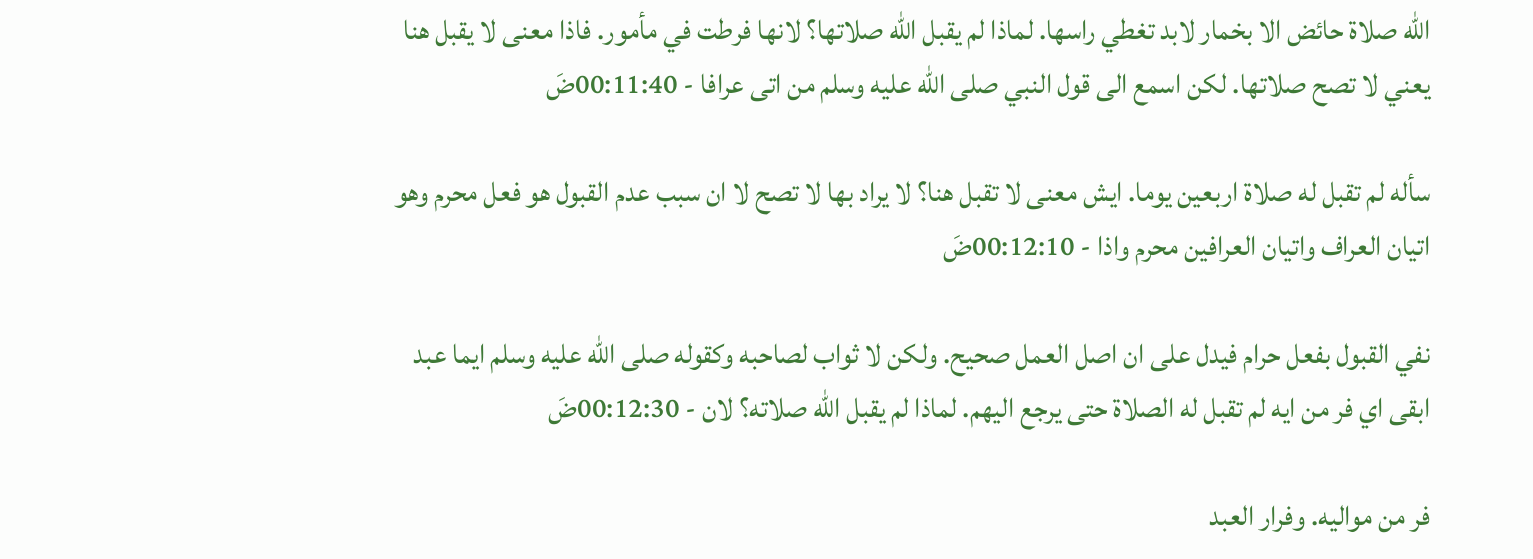الله صلاة حائض الا بخمار لابد تغطي راسها. لماذا لم يقبل الله صلاتها؟ لانها فرطت في مأمور. فاذا معنى لا يقبل هنا يعني لا تصح صلاتها. لكن اسمع الى قول النبي صلى الله عليه وسلم من اتى عرافا - 00:11:40ضَ

سأله لم تقبل له صلاة اربعين يوما. ايش معنى لا تقبل هنا؟ لا يراد بها لا تصح لا ان سبب عدم القبول هو فعل محرم وهو اتيان العراف واتيان العرافين محرم واذا - 00:12:10ضَ

نفي القبول بفعل حرام فيدل على ان اصل العمل صحيح. ولكن لا ثواب لصاحبه وكقوله صلى الله عليه وسلم ايما عبد ابقى اي فر من ايه لم تقبل له الصلاة حتى يرجع اليهم. لماذا لم يقبل الله صلاته؟ لان - 00:12:30ضَ

فر من مواليه. وفرار العبد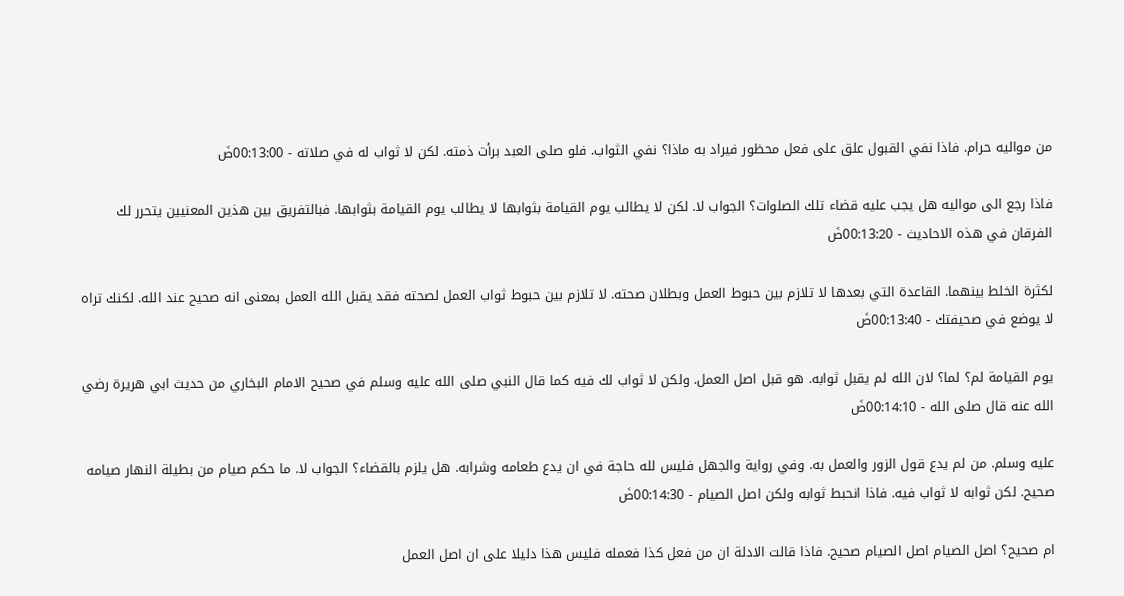من مواليه حرام. فاذا نفي القبول علق على فعل محظور فيراد به ماذا؟ نفي الثواب. فلو صلى العبد برأت ذمته. لكن لا ثواب له في صلاته - 00:13:00ضَ

فاذا رجع الى مواليه هل يجب عليه قضاء تلك الصلوات؟ الجواب لا. لكن لا يطالب يوم القيامة بثوابها لا يطالب يوم القيامة بثوابها. فبالتفريق بين هذين المعنيين يتحرر لك الفرقان في هذه الاحاديث - 00:13:20ضَ

لكثرة الخلط بينهما. القاعدة التي بعدها لا تلازم بين حبوط العمل وبطلان صحته. لا تلازم بين حبوط ثواب العمل لصحته فقد يقبل الله العمل بمعنى انه صحيح عند الله. لكنك تراه لا يوضع في صحيفتك - 00:13:40ضَ

يوم القيامة لم؟ لما؟ لان الله لم يقبل ثوابه. هو قبل اصل العمل. ولكن لا ثواب لك فيه كما قال النبي صلى الله عليه وسلم في صحيح الامام البخاري من حديث ابي هريرة رضي الله عنه قال صلى الله - 00:14:10ضَ

عليه وسلم. من لم يدع قول الزور والعمل به. وفي رواية والجهل فليس لله حاجة في ان يدع طعامه وشرابه. هل يلزم بالقضاء؟ الجواب لا. ما حكم صيام من بطيلة النهار صيامه صحيح. لكن ثوابه لا ثواب فيه. فاذا انحبط ثوابه ولكن اصل الصيام - 00:14:30ضَ

ام صحيح؟ اصل الصيام اصل الصيام صحيح. فاذا قالت الادلة ان من فعل كذا فعمله فليس هذا دليلا على ان اصل العمل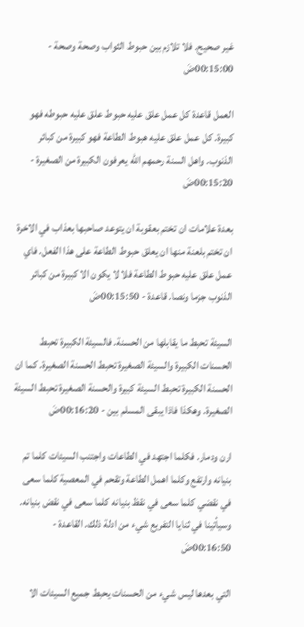غير صحيح. فلا تلازم بين حبوط الثواب وصحة وصحة - 00:15:00ضَ

العمل قاعدة كل عمل علق عليه حبوط علق عليه حبوطه فهو كبيرة. كل عمل علق عليه هبوط الطاعة فهو كبيرة من كبائر الذنوب. واهل السنة رحمهم الله يعرفون الكبيرة من الصغيرة - 00:15:20ضَ

بعدة علامات ان تختم بعقوبة ان يتوعد صاحبها بعذاب في الاخرة ان تختم بلعنة منها ان يعلق حبوط الطاعة على هذا الفعل. فاي عمل علق عليه حبوط الطاعة فلا لا يكون الا كبيرة من كبائر الذنوب جزما ونصا. قاعدة - 00:15:50ضَ

السيئة تحبط ما يقابلها من الحسنة. فالسيئة الكبيرة تحبط الحسنات الكبيرة والسيئة الصغيرة تحبط الحسنة الصغيرة. كما ان الحسنة الكبيرة تحبط السيئة كبيرة والحسنة الصغيرة تحبط السيئة الصغيرة. وهكذا فاذا يبقى المسلم بين - 00:16:20ضَ

ارن ودمار. فكلما اجتهد في الطاعات واجتنب السيئات كلما تم بنيانه وارتفع وكلما اهمل الطاعة وتقحم في المعصية كلما سعى في نقضي كلما سعى في نقظ بنيانه كلما سعى في نقض بنيانه. وسيأتينا في ثنايا التفريع شيء من ادلة ذلك. القاعدة - 00:16:50ضَ

التي بعدها ليس شيء من الحسنات يحبط جميع السيئات الا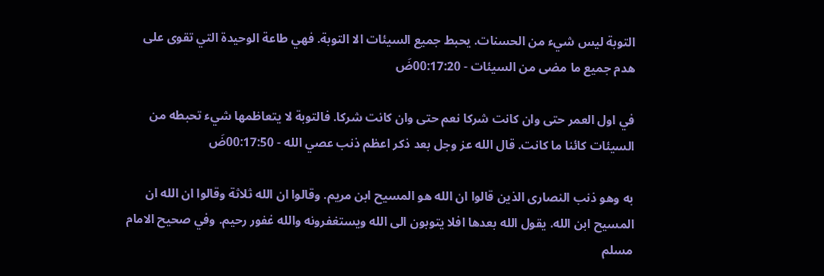التوبة ليس شيء من الحسنات. يحبط جميع السيئات الا التوبة. فهي طاعة الوحيدة التي تقوى على هدم جميع ما مضى من السيئات - 00:17:20ضَ

في اول العمر حتى وان كانت شركا نعم حتى وان كانت شركا. فالتوبة لا يتعاظمها شيء تحبطه من السيئات كائنا ما كانت. قال الله عز وجل بعد ذكر اعظم ذنب عصي الله - 00:17:50ضَ

به وهو ذنب النصارى الذين قالوا ان الله هو المسيح ابن مريم. وقالوا ان الله ثلاثة وقالوا ان الله ان المسيح ابن الله. يقول الله بعدها افلا يتوبون الى الله ويستغفرونه والله غفور رحيم. وفي صحيح الامام مسلم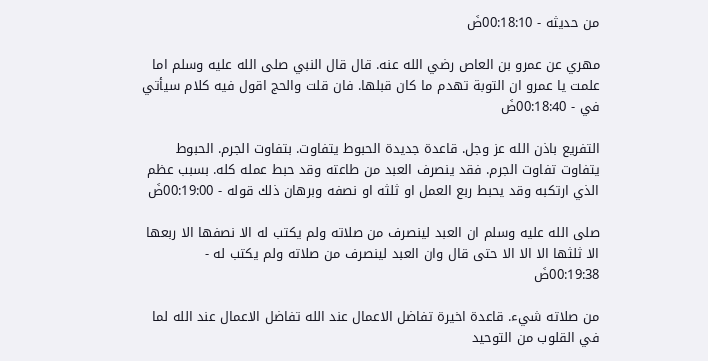من حديثه - 00:18:10ضَ

مهري عن عمرو بن العاص رضي الله عنه. قال قال النبي صلى الله عليه وسلم اما علمت يا عمرو ان التوبة تهدم ما كان قبلها. فان قلت والحج اقول فيه كلام سيأتي في - 00:18:40ضَ

التفريع باذن الله عز وجل. قاعدة جديدة الحبوط يتفاوت. بتفاوت الجرم. الحبوط يتفاوت تفاوت الجرم. فقد ينصرف العبد من طاعته وقد حبط عمله كله. بسبب عظم الذي ارتكبه وقد يحبط ربع العمل او ثلثه او نصفه وبرهان ذلك قوله - 00:19:00ضَ

صلى الله عليه وسلم ان العبد لينصرف من صلاته ولم يكتب له الا نصفها الا ربعها الا ثلثها الا الا الا حتى قال وان العبد لينصرف من صلاته ولم يكتب له - 00:19:38ضَ

من صلاته شيء. قاعدة اخيرة تفاضل الاعمال عند الله تفاضل الاعمال عند الله لما في القلوب من التوحيد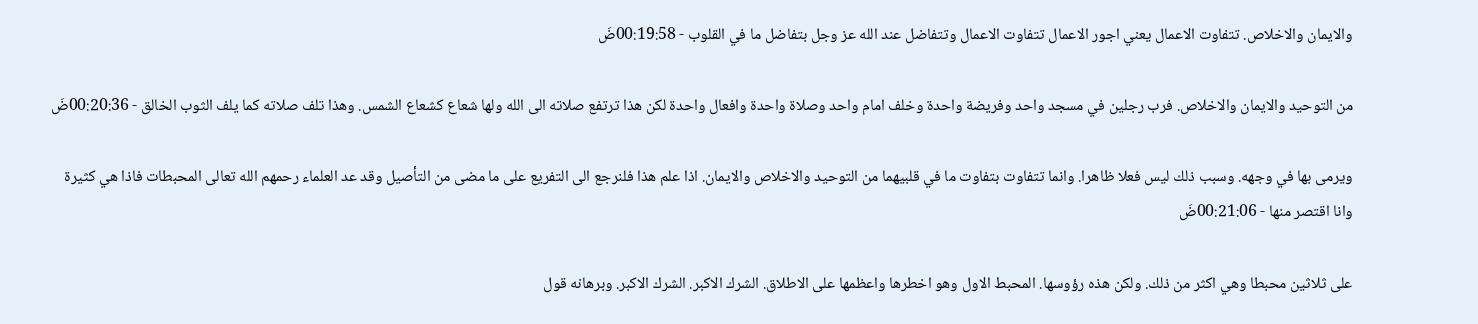والايمان والاخلاص. تتفاوت الاعمال يعني اجور الاعمال تتفاوت الاعمال وتتفاضل عند الله عز وجل بتفاضل ما في القلوب - 00:19:58ضَ

من التوحيد والايمان والاخلاص. فرب رجلين في مسجد واحد وفريضة واحدة وخلف امام واحد وصلاة واحدة وافعال واحدة لكن هذا ترتفع صلاته الى الله ولها شعاع كشعاع الشمس. وهذا تلف صلاته كما يلف الثوب الخالق - 00:20:36ضَ

ويرمى بها في وجهه. وسبب ذلك ليس فعلا ظاهرا. وانما تتفاوت بتفاوت ما في قلبيهما من التوحيد والاخلاص والايمان. اذا علم هذا فلنرجع الى التفريع على ما مضى من التأصيل وقد عد العلماء رحمهم الله تعالى المحبطات فاذا هي كثيرة وانا اقتصر منها - 00:21:06ضَ

على ثلاثين محبطا وهي اكثر من ذلك. ولكن هذه رؤوسها. المحبط الاول وهو اخطرها واعظمها على الاطلاق. الشرك الاكبر. الشرك الاكبر. وبرهانه قول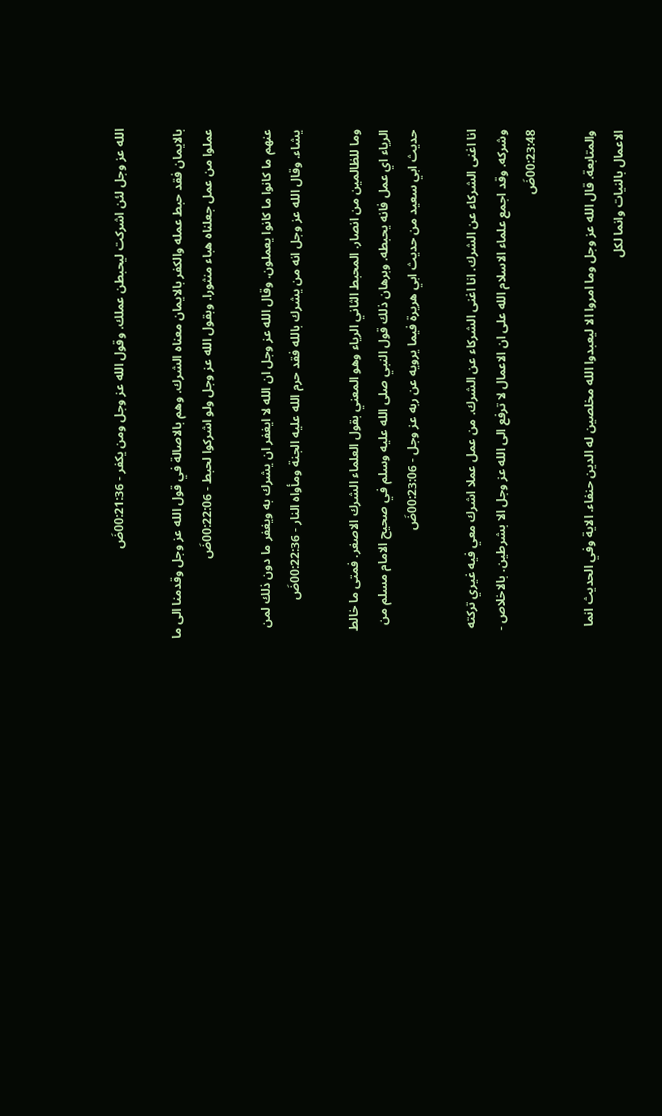الله عز وجل لئن اشركت ليحبطن عملك. وقول الله عز وجل ومن يكفر - 00:21:36ضَ

بالايمان فقد حبط عمله والكفر بالايمان معناه الشرك. وهم بالاصالة في قول الله عز وجل وقدمنا الى ما عملوا من عمل جعلناه هباء منثورا. وبقول الله عز وجل ولو اشركوا لحبط - 00:22:06ضَ

عنهم ما كانوا ما كانوا يعملون. وقال الله عز وجل ان الله لا ايغفر ان يشرك به ويغفر ما دون ذلك لمن يشاء. وقال الله عز وجل انه من يشرك بالله فقد حرم الله عليه الجنة ومأواه النار - 00:22:36ضَ

وما للظالمين من انصار. المحبط الثاني الرياء وهو المعني بقول العلماء الشرك الاصغر. فمتى ما خالط الرياء اي عمل فانه يحبطه. وبرهان ذلك قول النبي صلى الله عليه وسلم في صحيح الامام مسلم من حديث ابي سعيد من حديث ابي هريرة فيما يرويه عن ربه عز وجل - 00:23:06ضَ

انا اغنى الشركاء عن الشرك. انا اغنى الشركاء عن الشرك. من عمل عملا اشرك معي فيه غيري تركته وشركه. وقد اجمع علماء الاسلام الله على ان الاعمال لا ترفع الى الله عز وجل الا بشرطين. بالاخلاص - 00:23:48ضَ

والمتابعة. قال الله عز وجل وما امروا الا ليعبدوا الله مخلصين له الدين حنفاء. الاية وفي الحديث انما الاعمال بالنيات وانما لكل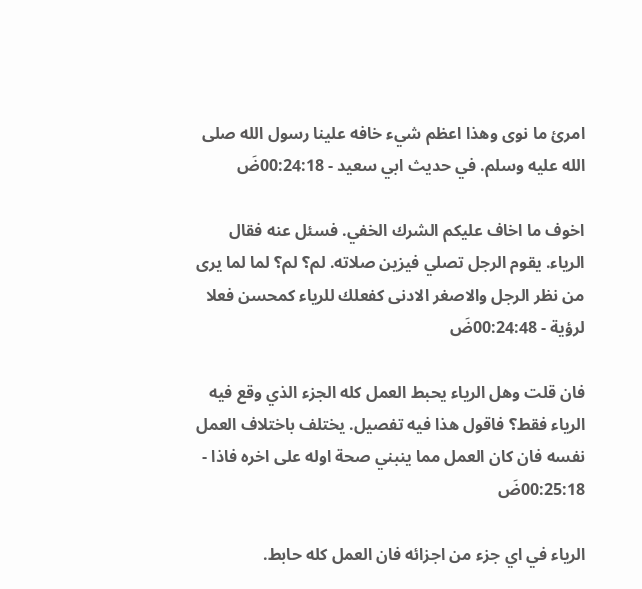امرئ ما نوى وهذا اعظم شيء خافه علينا رسول الله صلى الله عليه وسلم. في حديث ابي سعيد - 00:24:18ضَ

اخوف ما اخاف عليكم الشرك الخفي. فسئل عنه فقال الرياء. يقوم الرجل تصلي فيزين صلاته. لم؟ لم؟ لما لما يرى من نظر الرجل والاصغر الادنى كفعلك للرياء كمحسن فعلا لرؤية - 00:24:48ضَ

فان قلت وهل الرياء يحبط العمل كله الجزء الذي وقع فيه الرياء فقط؟ فاقول هذا فيه تفصيل. يختلف باختلاف العمل نفسه فان كان العمل مما ينبني صحة اوله على اخره فاذا - 00:25:18ضَ

الرياء في اي جزء من اجزائه فان العمل كله حابط.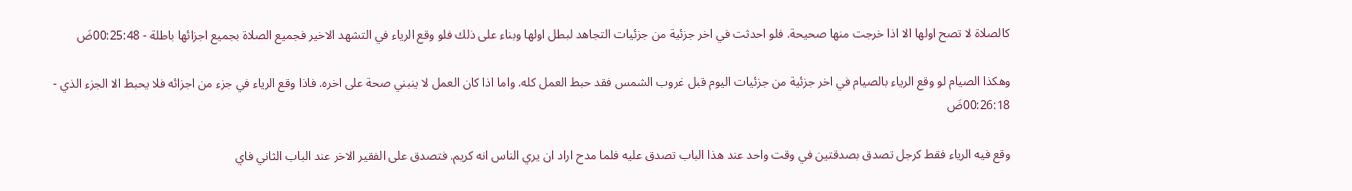كالصلاة لا تصح اولها الا اذا خرجت منها صحيحة. فلو احدثت في اخر جزئية من جزئيات التجاهد لبطل اولها وبناء على ذلك فلو وقع الرياء في التشهد الاخير فجميع الصلاة بجميع اجزائها باطلة - 00:25:48ضَ

وهكذا الصيام لو وقع الرياء بالصيام في اخر جزئية من جزئيات اليوم قبل غروب الشمس فقد حبط العمل كله. واما اذا كان العمل لا ينبني صحة على اخره. فاذا وقع الرياء في جزء من اجزائه فلا يحبط الا الجزء الذي - 00:26:18ضَ

وقع فيه الرياء فقط كرجل تصدق بصدقتين في وقت واحد عند هذا الباب تصدق عليه فلما مدح اراد ان يري الناس انه كريم. فتصدق على الفقير الاخر عند الباب الثاني فاي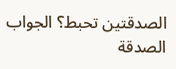الصدقتين تحبط؟ الجواب الصدقة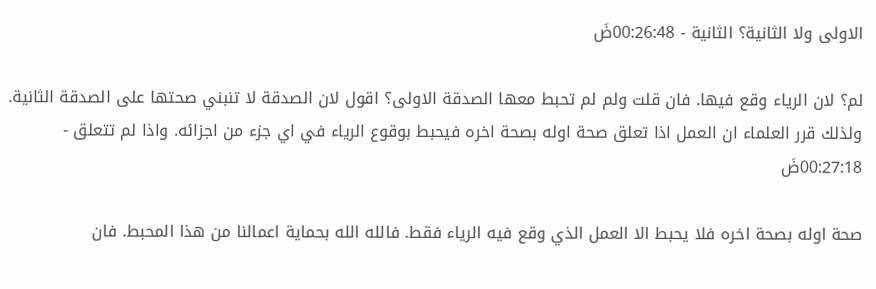الاولى ولا الثانية؟ الثانية - 00:26:48ضَ

لم؟ لان الرياء وقع فيها. فان قلت ولم لم تحبط معها الصدقة الاولى؟ اقول لان الصدقة لا تنبني صحتها على الصدقة الثانية. ولذلك قرر العلماء ان العمل اذا تعلق صحة اوله بصحة اخره فيحبط بوقوع الرياء في اي جزء من اجزائه. واذا لم تتعلق - 00:27:18ضَ

صحة اوله بصحة اخره فلا يحبط الا العمل الذي وقع فيه الرياء فقط. فالله الله بحماية اعمالنا من هذا المحبط. فان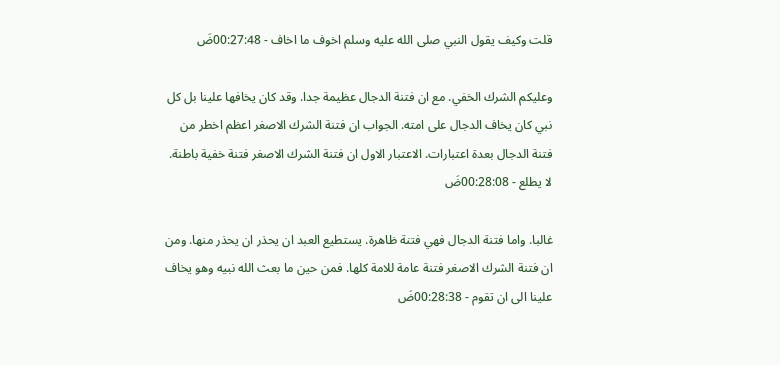قلت وكيف يقول النبي صلى الله عليه وسلم اخوف ما اخاف - 00:27:48ضَ

وعليكم الشرك الخفي. مع ان فتنة الدجال عظيمة جدا. وقد كان يخافها علينا بل كل نبي كان يخاف الدجال على امته. الجواب ان فتنة الشرك الاصغر اعظم اخطر من فتنة الدجال بعدة اعتبارات. الاعتبار الاول ان فتنة الشرك الاصغر فتنة خفية باطنة. لا يطلع - 00:28:08ضَ

غالبا. واما فتنة الدجال فهي فتنة ظاهرة. يستطيع العبد ان يحذر ان يحذر منها. ومن ان فتنة الشرك الاصغر فتنة عامة للامة كلها. فمن حين ما بعث الله نبيه وهو يخاف علينا الى ان تقوم - 00:28:38ضَ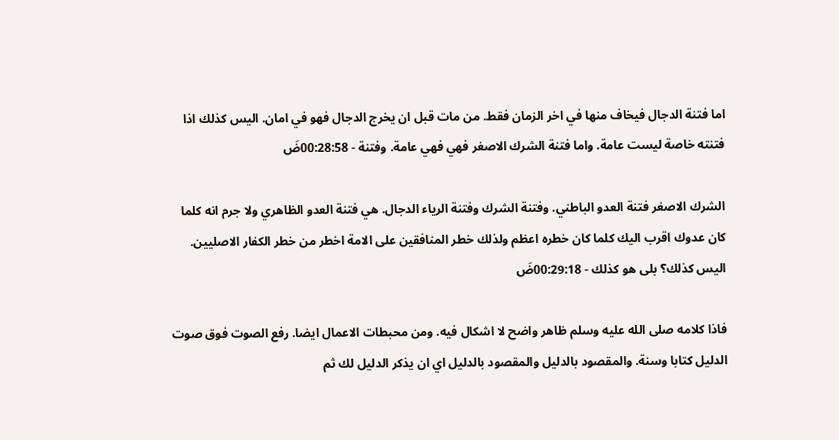اما فتنة الدجال فيخاف منها في اخر الزمان فقط. من مات قبل ان يخرج الدجال فهو في امان. اليس كذلك اذا فتنته خاصة ليست عامة. واما فتنة الشرك الاصغر فهي فهي عامة. وفتنة - 00:28:58ضَ

الشرك الاصغر فتنة العدو الباطني. وفتنة الشرك وفتنة الرياء الدجال. هي فتنة العدو الظاهري ولا جرم انه كلما كان عدوك اقرب اليك كلما كان خطره اعظم ولذلك خطر المنافقين على الامة اخطر من خطر الكفار الاصليين. اليس كذلك؟ بلى هو كذلك - 00:29:18ضَ

فاذا كلامه صلى الله عليه وسلم ظاهر واضح لا اشكال فيه. ومن محبطات الاعمال ايضا. رفع الصوت فوق صوت الدليل كتابا وسنة. والمقصود بالدليل والمقصود بالدليل اي ان يذكر الدليل لك ثم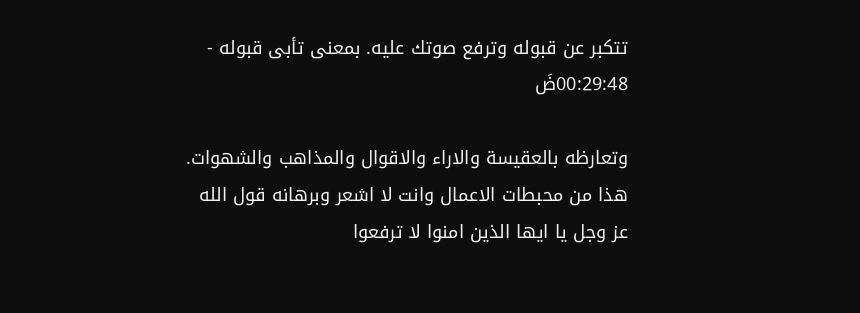تتكبر عن قبوله وترفع صوتك عليه. بمعنى تأبى قبوله - 00:29:48ضَ

وتعارظه بالعقيسة والاراء والاقوال والمذاهب والشهوات. هذا من محبطات الاعمال وانت لا اشعر وبرهانه قول الله عز وجل يا ايها الذين امنوا لا ترفعوا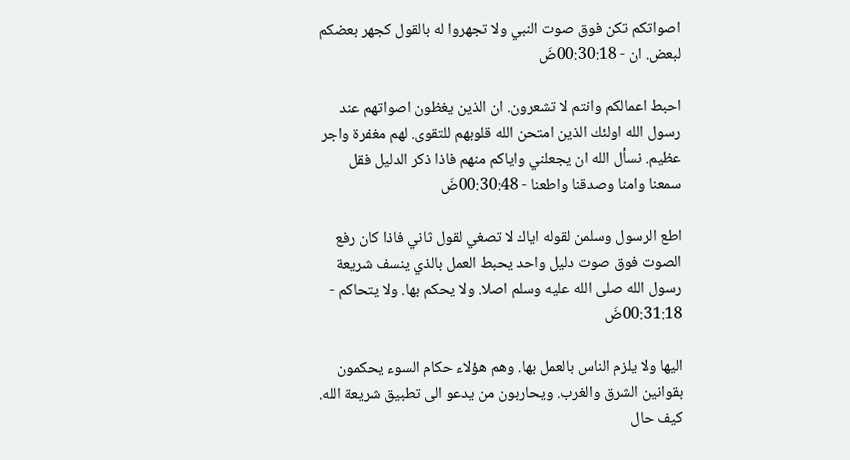اصواتكم تكن فوق صوت النبي ولا تجهروا له بالقول كجهر بعضكم لبعض. ان - 00:30:18ضَ

احبط اعمالكم وانتم لا تشعرون. ان الذين يغظون اصواتهم عند رسول الله اولئك الذين امتحن الله قلوبهم للتقوى. لهم مغفرة واجر عظيم. نسأل الله ان يجعلني واياكم منهم فاذا ذكر الدليل فقل سمعنا وامنا وصدقنا واطعنا - 00:30:48ضَ

اطع الرسول وسلمن لقوله اياك لا تصغي لقول ثاني فاذا كان رفع الصوت فوق صوت دليل واحد يحبط العمل بالذي ينسف شريعة رسول الله صلى الله عليه وسلم اصلا. ولا يحكم بها. ولا يتحاكم - 00:31:18ضَ

اليها ولا يلزم الناس بالعمل بها. وهم هؤلاء حكام السوء يحكمون بقوانين الشرق والغرب. ويحاربون من يدعو الى تطبيق شريعة الله. كيف حال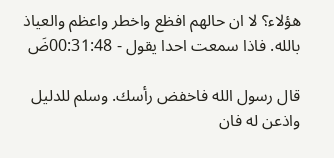هؤلاء؟ لا ان حالهم افظع واخطر واعظم والعياذ بالله. فاذا سمعت احدا يقول - 00:31:48ضَ

قال رسول الله فاخفض رأسك. وسلم للدليل واذعن له فان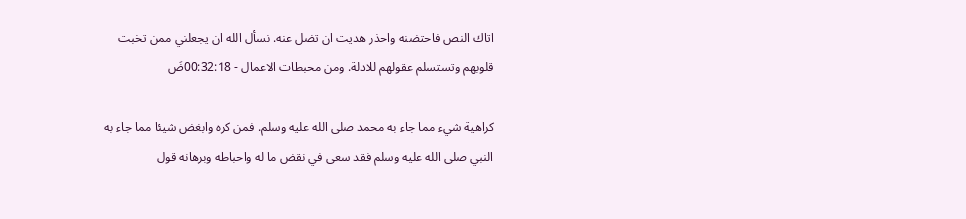اتاك النص فاحتضنه واحذر هديت ان تضل عنه. نسأل الله ان يجعلني ممن تخبت قلوبهم وتستسلم عقولهم للادلة. ومن محبطات الاعمال - 00:32:18ضَ

كراهية شيء مما جاء به محمد صلى الله عليه وسلم. فمن كره وابغض شيئا مما جاء به النبي صلى الله عليه وسلم فقد سعى في نقض ما له واحباطه وبرهانه قول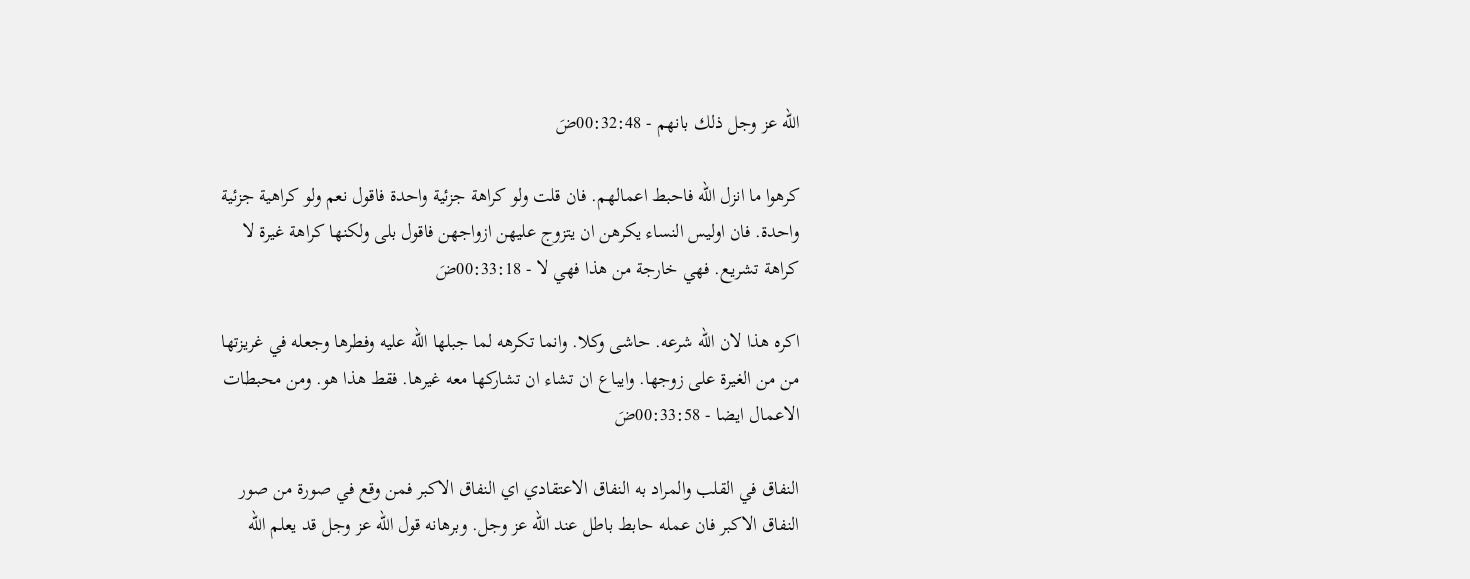الله عز وجل ذلك بانهم - 00:32:48ضَ

كرهوا ما انزل الله فاحبط اعمالهم. فان قلت ولو كراهة جزئية واحدة فاقول نعم ولو كراهية جزئية واحدة. فان اوليس النساء يكرهن ان يتزوج عليهن ازواجهن فاقول بلى ولكنها كراهة غيرة لا كراهة تشريع. فهي خارجة من هذا فهي لا - 00:33:18ضَ

اكره هذا لان الله شرعه. حاشى وكلا. وانما تكرهه لما جبلها الله عليه وفطرها وجعله في غريزتها من من الغيرة على زوجها. وايباع ان تشاء ان تشاركها معه غيرها. فقط هذا هو. ومن محبطات الاعمال ايضا - 00:33:58ضَ

النفاق في القلب والمراد به النفاق الاعتقادي اي النفاق الاكبر فمن وقع في صورة من صور النفاق الاكبر فان عمله حابط باطل عند الله عز وجل. وبرهانه قول الله عز وجل قد يعلم الله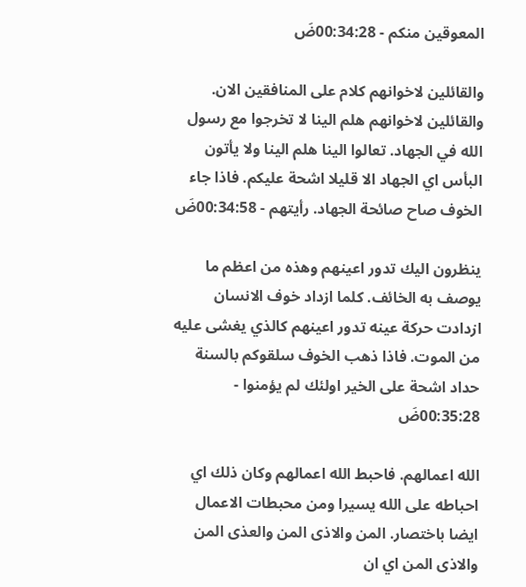المعوقين منكم - 00:34:28ضَ

والقائلين لاخوانهم كلام على المنافقين الان. والقائلين لاخوانهم هلم الينا لا تخرجوا مع رسول الله في الجهاد. تعالوا الينا هلم الينا ولا يأتون البأس اي الجهاد الا قليلا اشحة عليكم. فاذا جاء الخوف صاح صائحة الجهاد. رأيتهم - 00:34:58ضَ

ينظرون اليك تدور اعينهم وهذه من اعظم ما يوصف به الخائف. كلما ازداد خوف الانسان ازدادت حركة عينه تدور اعينهم كالذي يغشى عليه من الموت. فاذا ذهب الخوف سلقوكم بالسنة حداد اشحة على الخير اولئك لم يؤمنوا - 00:35:28ضَ

الله اعمالهم. فاحبط الله اعمالهم وكان ذلك اي احباطه على الله يسيرا ومن محبطات الاعمال ايضا باختصار. المن والاذى المن والعذى المن والاذى المن اي ان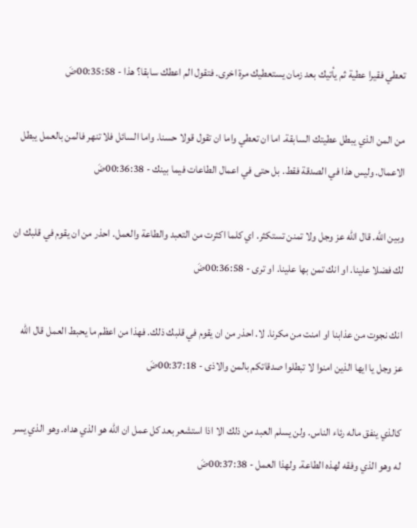تعطي فقيرا عطية ثم يأتيك بعد زمان يستعطيك مرة اخرى. فتقول الم اعطك سابقا؟ هذا - 00:35:58ضَ

من المن الذي يبطل عطيتك السابقة. اما ان تعطي واما ان تقول قولا حسنا. واما السائل فلا تنهر فالمن بالعمل يبطل الاعمال. وليس هذا في الصدقة فقط. بل حتى في اعمال الطاعات فيما بينك - 00:36:38ضَ

وبين الله. قال الله عز وجل ولا تمنن تستكثر. اي كلما اكثرت من التعبد والطاعة والعمل. احذر من ان يقوم في قلبك ان لك فضلا علينا. او انك تمن بها علينا. او ترى - 00:36:58ضَ

انك نجوت من عذابنا او امنت من مكرنا. لا. احذر من ان يقوم في قلبك ذلك. فهذا من اعظم ما يحبط العمل قال الله عز وجل يا ايها الذين امنوا لا تبطلوا صدقاتكم بالمن والاذى - 00:37:18ضَ

كالذي ينفق ماله رئاء الناس. ولن يسلم العبد من ذلك الا اذا استشعر بعد كل عمل ان الله هو الذي هداه. وهو الذي يسر له وهو الذي وفقه لهذه الطاعة. ولهذا العمل - 00:37:38ضَ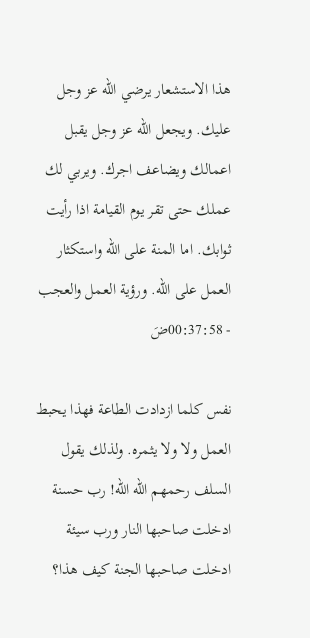هذا الاستشعار يرضي الله عز وجل عليك. ويجعل الله عز وجل يقبل اعمالك ويضاعف اجرك. ويربي لك عملك حتى تقر يوم القيامة اذا رأيت ثوابك. اما المنة على الله واستكثار العمل على الله. ورؤية العمل والعجب - 00:37:58ضَ

نفس كلما ازدادت الطاعة فهذا يحبط العمل ولا ولا يثمره. ولذلك يقول السلف رحمهم الله الله! رب حسنة ادخلت صاحبها النار ورب سيئة ادخلت صاحبها الجنة كيف هذا؟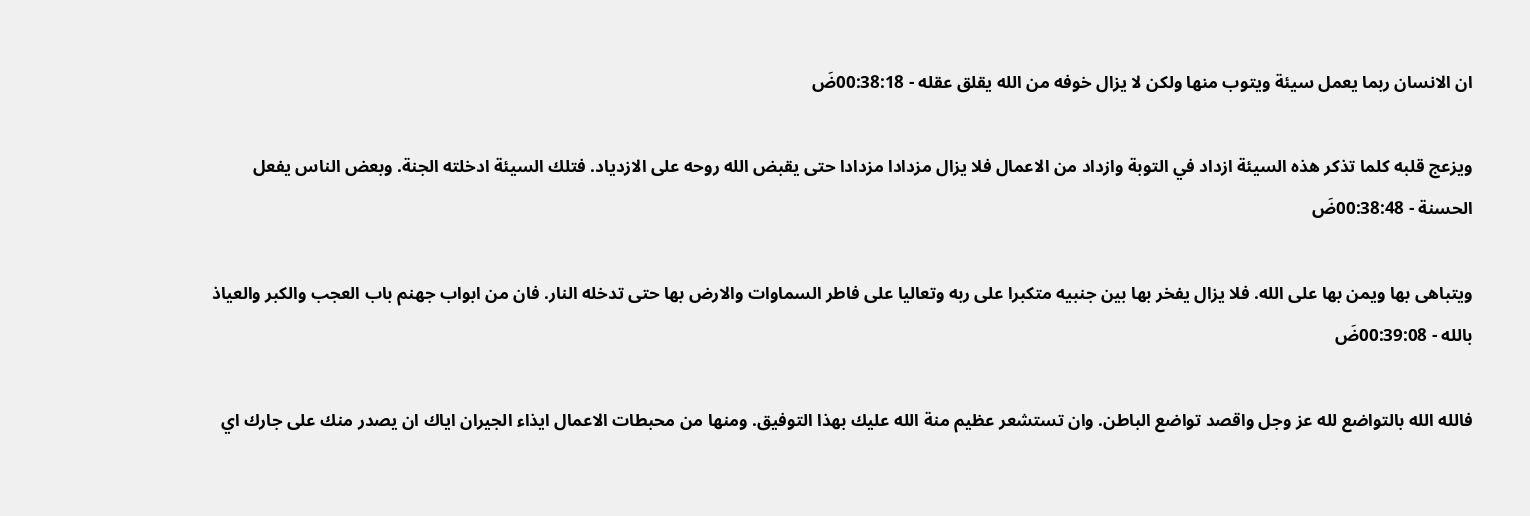ان الانسان ربما يعمل سيئة ويتوب منها ولكن لا يزال خوفه من الله يقلق عقله - 00:38:18ضَ

ويزعج قلبه كلما تذكر هذه السيئة ازداد في التوبة وازداد من الاعمال فلا يزال مزدادا مزدادا حتى يقبض الله روحه على الازدياد. فتلك السيئة ادخلته الجنة. وبعض الناس يفعل الحسنة - 00:38:48ضَ

ويتباهى بها ويمن بها على الله. فلا يزال يفخر بها بين جنبيه متكبرا على ربه وتعاليا على فاطر السماوات والارض بها حتى تدخله النار. فان من ابواب جهنم باب العجب والكبر والعياذ بالله - 00:39:08ضَ

فالله الله بالتواضع لله عز وجل واقصد تواضع الباطن. وان تستشعر عظيم منة الله عليك بهذا التوفيق. ومنها من محبطات الاعمال ايذاء الجيران اياك ان يصدر منك على جارك اي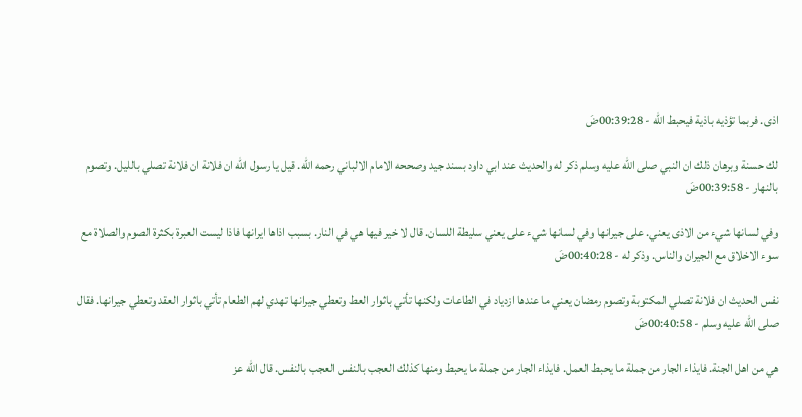اذى. فربما تؤذيه باذية فيحبط الله - 00:39:28ضَ

لك حسنة وبرهان ذلك ان النبي صلى الله عليه وسلم ذكر له والحديث عند ابي داود بسند جيد وصححه الامام الالباني رحمه الله. قيل يا رسول الله ان فلانة ان فلانة تصلي بالليل. وتصوم بالنهار - 00:39:58ضَ

وفي لسانها شيء من الاذى يعني. على جيرانها وفي لسانها شيء على يعني سليطة اللسان. قال لا خير فيها هي في النار. بسبب اذاها ايرانها فاذا ليست العبرة بكثرة الصوم والصلاة مع سوء الاخلاق مع الجيران والناس. وذكر له - 00:40:28ضَ

نفس الحديث ان فلانة تصلي المكتوبة وتصوم رمضان يعني ما عندها ازدياد في الطاعات ولكنها تأتي باثوار العط وتعطي جيرانها تهدي لهم الطعام تأتي باثوار العقد وتعطي جيرانها. فقال صلى الله عليه وسلم - 00:40:58ضَ

هي من اهل الجنة. فايذاء الجار من جملة ما يحبط العمل. فايذاء الجار من جملة ما يحبط ومنها كذلك العجب بالنفس العجب بالنفس. قال الله عز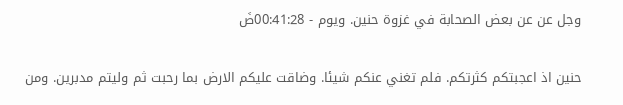وجل عن عن بعض الصحابة في غزوة حنين. ويوم - 00:41:28ضَ

حنين اذ اعجبتكم كثرتكم. فلم تغني عنكم شيئا. وضاقت عليكم الارض بما رحبت ثم وليتم مدبرين. ومن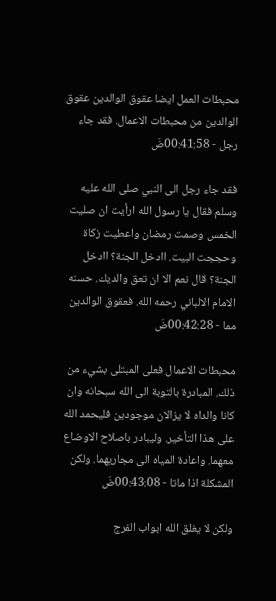محبطات العمل ايضا عقوق الوالدين عقوق الوالدين من محبطات الاعمال. فقد جاء رجل - 00:41:58ضَ

فقد جاء رجل الى النبي صلى الله عليه وسلم فقال يا رسول الله ارأيت ان صليت الخمس وصمت رمضان واعطيت زكاة وحججت البيت. اادخل الجنة؟ اادخل الجنة؟ قال نعم الا ان تعق والديك. حسنه الامام الالباني رحمه الله. فعقوق الوالدين مما - 00:42:28ضَ

محبطات الاعمال فعلى المبتلى بشيء من ذلك. المبادرة بالتوبة الى الله سبحانه وان كانا والداه لا يزالان موجودين فليحمد الله على هذا التأخير. وليبادر باصلاح الاوضاع معهما. واعادة المياه الى مجاريهما. ولكن المشكلة اذا ماتا - 00:43:08ضَ

ولكن لا يغلق الله ابواب الفرج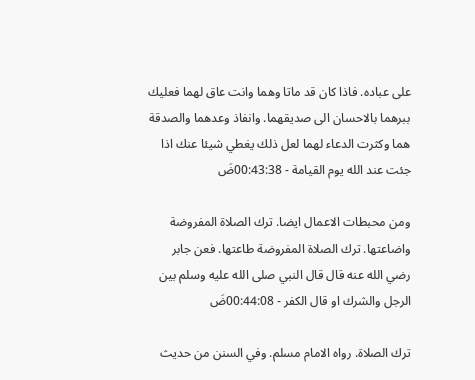على عباده. فاذا كان قد ماتا وهما وانت عاق لهما فعليك ببرهما بالاحسان الى صديقهما. وانفاذ وعدهما والصدقة هما وكثرت الدعاء لهما لعل ذلك يغطي شيئا عنك اذا جئت عند الله يوم القيامة - 00:43:38ضَ

ومن محبطات الاعمال ايضا. ترك الصلاة المفروضة واضاعتها. ترك الصلاة المفروضة طاعتها. فعن جابر رضي الله عنه قال قال النبي صلى الله عليه وسلم بين الرجل والشرك او قال الكفر - 00:44:08ضَ

ترك الصلاة. رواه الامام مسلم. وفي السنن من حديث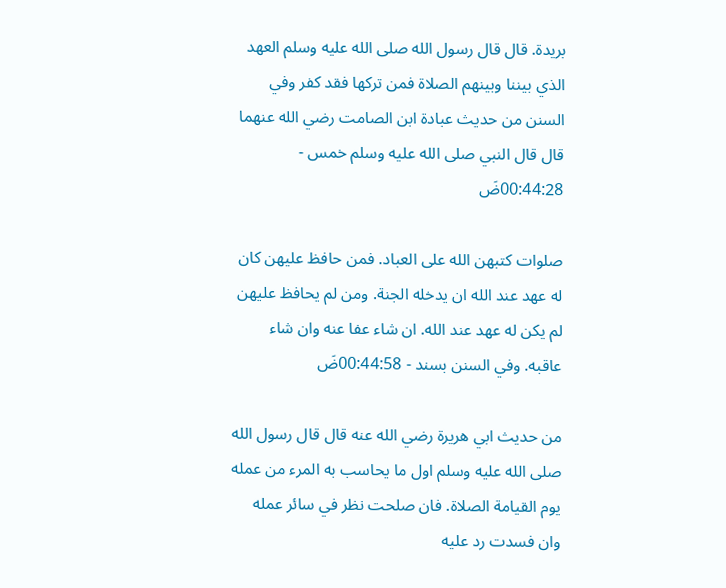بريدة. قال قال رسول الله صلى الله عليه وسلم العهد الذي بيننا وبينهم الصلاة فمن تركها فقد كفر وفي السنن من حديث عبادة ابن الصامت رضي الله عنهما قال قال النبي صلى الله عليه وسلم خمس - 00:44:28ضَ

صلوات كتبهن الله على العباد. فمن حافظ عليهن كان له عهد عند الله ان يدخله الجنة. ومن لم يحافظ عليهن لم يكن له عهد عند الله. ان شاء عفا عنه وان شاء عاقبه. وفي السنن بسند - 00:44:58ضَ

من حديث ابي هريرة رضي الله عنه قال قال رسول الله صلى الله عليه وسلم اول ما يحاسب به المرء من عمله يوم القيامة الصلاة. فان صلحت نظر في سائر عمله وان فسدت رد عليه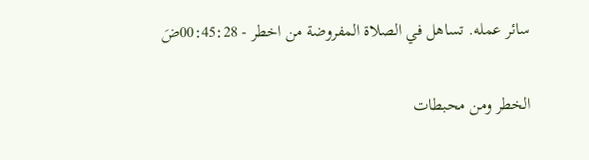سائر عمله. تساهل في الصلاة المفروضة من اخطر - 00:45:28ضَ

الخطر ومن محبطات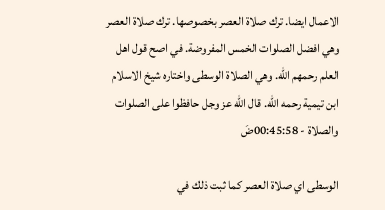الاعمال ايضا. ترك صلاة العصر بخصوصها. ترك صلاة العصر وهي افضل الصلوات الخمس المفروضة. في اصح قول اهل العلم رحمهم الله. وهي الصلاة الوسطى واختاره شيخ الاسلام ابن تيمية رحمه الله. قال الله عز وجل حافظوا على الصلوات والصلاة - 00:45:58ضَ

الوسطى اي صلاة العصر كما ثبت ذلك في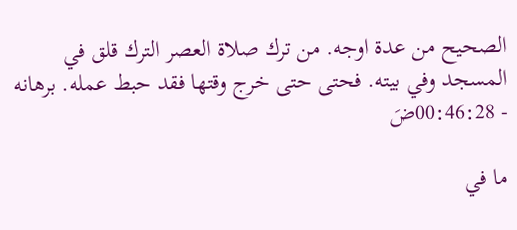الصحيح من عدة اوجه. من ترك صلاة العصر الترك قلق في المسجد وفي بيته. فحتى حتى خرج وقتها فقد حبط عمله. برهانه - 00:46:28ضَ

ما في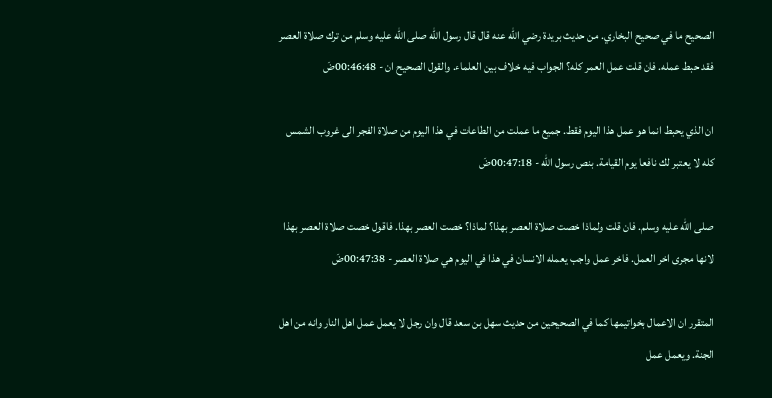الصحيح ما في صحيح البخاري. من حديث بريدة رضي الله عنه قال قال رسول الله صلى الله عليه وسلم من ترك صلاة العصر فقد حبط عمله. فان قلت عمل العمر كله؟ الجواب فيه خلاف بين العلماء. والقول الصحيح ان - 00:46:48ضَ

ان الذي يحبط انما هو عمل هذا اليوم فقط. جميع ما عملت من الطاعات في هذا اليوم من صلاة الفجر الى غروب الشمس كله لا يعتبر لك نافعا يوم القيامة. بنص رسول الله - 00:47:18ضَ

صلى الله عليه وسلم. فان قلت ولماذا خصت صلاة العصر بهذا؟ لماذا؟ خصت العصر بهذا. فاقول خصت صلاة العصر بهذا لانها مجرى اخر العمل. فاخر عمل واجب يعمله الانسان في هذا في اليوم هي صلاة العصر - 00:47:38ضَ

المتقرر ان الاعمال بخواتيمها كما في الصحيحين من حديث سهل بن سعد قال وان رجل لا يعمل عمل اهل النار وانه من اهل الجنة. ويعمل عمل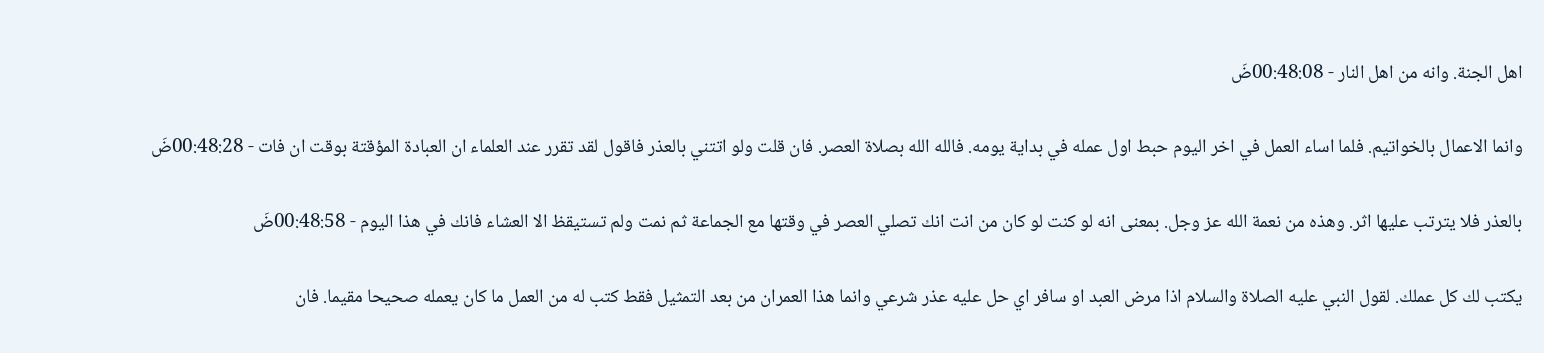اهل الجنة. وانه من اهل النار - 00:48:08ضَ

وانما الاعمال بالخواتيم. فلما اساء العمل في اخر اليوم حبط اول عمله في بداية يومه. فالله الله بصلاة العصر. فان قلت ولو اتتني بالعذر فاقول لقد تقرر عند العلماء ان العبادة المؤقتة بوقت ان فات - 00:48:28ضَ

بالعذر فلا يترتب عليها اثر. وهذه من نعمة الله عز وجل. بمعنى انه لو كنت لو كان من انت انك تصلي العصر في وقتها مع الجماعة ثم نمت ولم تستيقظ الا العشاء فانك في هذا اليوم - 00:48:58ضَ

يكتب لك كل عملك. لقول النبي عليه الصلاة والسلام اذا مرض العبد او سافر اي حل عليه عذر شرعي وانما هذا العمران من بعد التمثيل فقط كتب له من العمل ما كان يعمله صحيحا مقيما. فان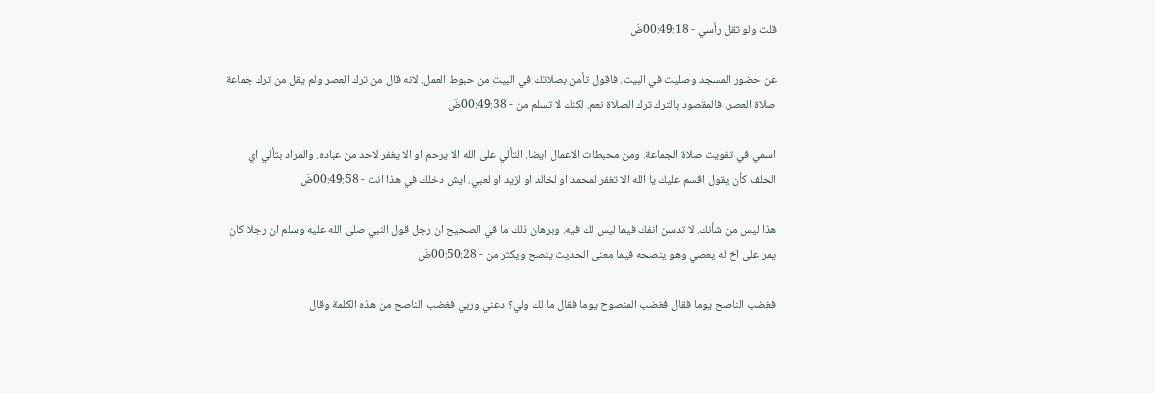قلت ولو ثقل رأسي - 00:49:18ضَ

عن حضور المسجد وصليت في البيت. فاقول تأمن بصلاتك في البيت من حبوط العمل. لانه قال من ترك العصر ولم يقل من ترك جماعة صلاة العصر. فالمقصود بالترك ترك الصلاة نعم. لكنك لا تسلم من - 00:49:38ضَ

اسمي في تفويت صلاة الجماعة. ومن محبطات الاعمال ايضا. التألي على الله الا يرحم او الا يغفر لاحد من عباده. والمراد بتألي اي الحلف كأن يقول اقسم عليك يا الله الا تغفر لمحمد او لخالد او لزيد او لعبي. ايش دخلك في هذا انت - 00:49:58ضَ

هذا ليس من شأنك. لا تدسن انفك فيما ليس لك فيه. وبرهان ذلك ما في الصحيح ان رجل قول النبي صلى الله عليه وسلم ان رجلا كان يمر على اخ له يعصي وهو ينصحه فيما معنى الحديث ينصح ويكثر من - 00:50:28ضَ

فغضب الناصح يوما فقال فغضب المنصوح يوما فقال ما لك ولي؟ دعني وربي فغضب الناصح من هذه الكلمة وقال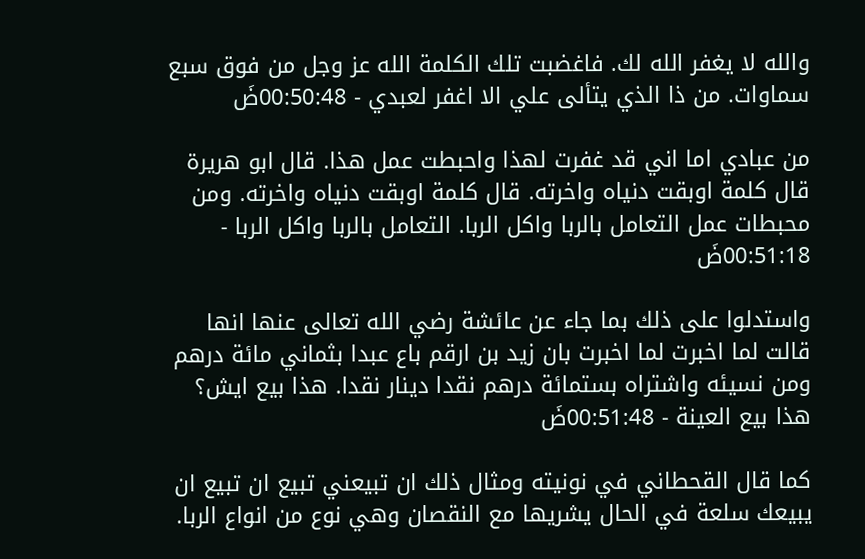والله لا يغفر الله لك. فاغضبت تلك الكلمة الله عز وجل من فوق سبع سماوات. من ذا الذي يتألى علي الا اغفر لعبدي - 00:50:48ضَ

من عبادي اما اني قد غفرت لهذا واحبطت عمل هذا. قال ابو هريرة قال كلمة اوبقت دنياه واخرته. قال كلمة اوبقت دنياه واخرته. ومن محبطات عمل التعامل بالربا واكل الربا. التعامل بالربا واكل الربا - 00:51:18ضَ

واستدلوا على ذلك بما جاء عن عائشة رضي الله تعالى عنها انها قالت لما اخبرت لما اخبرت بان زيد بن ارقم باع عبدا بثماني مائة درهم ومن نسيئه واشتراه بستمائة درهم نقدا دينار نقدا. هذا بيع ايش؟ هذا بيع العينة - 00:51:48ضَ

كما قال القحطاني في نونيته ومثال ذلك ان تبيعني تبيع ان تبيع ان يبيعك سلعة في الحال يشريها مع النقصان وهي نوع من انواع الربا.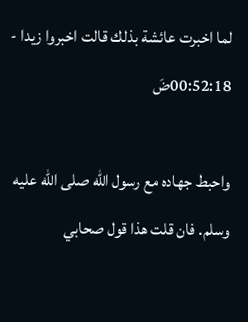لما اخبرت عائشة بذلك قالت اخبروا زيدا - 00:52:18ضَ

واحبط جهاده مع رسول الله صلى الله عليه وسلم. فان قلت هذا قول صحابي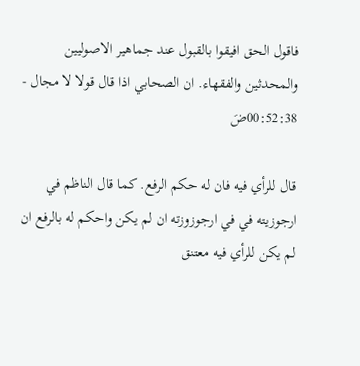فاقول الحق افيقوا بالقبول عند جماهير الاصوليين والمحدثين والفقهاء. ان الصحابي اذا قال قولا لا مجال - 00:52:38ضَ

قال للرأي فيه فان له حكم الرفع. كما قال الناظم في ارجوزيته في في ارجوزوزته ان لم يكن واحكم له بالرفع ان لم يكن للرأي فيه معتنق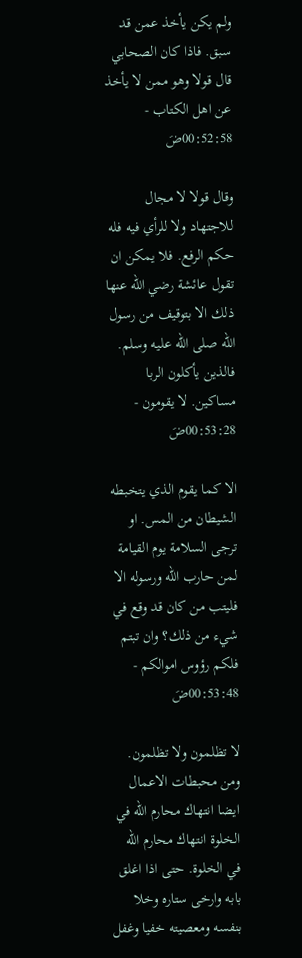ولم يكن يأخذ عمن قد سبق. فاذا كان الصحابي قال قولا وهو ممن لا يأخذ عن اهل الكتاب - 00:52:58ضَ

وقال قولا لا مجال للاجتهاد ولا للرأي فيه فله حكم الرفع. فلا يمكن ان تقول عائشة رضي الله عنها ذلك الا بتوقيف من رسول الله صلى الله عليه وسلم. فالذين يأكلون الربا مساكين. لا يقومون - 00:53:28ضَ

الا كما يقوم الذي يتخبطه الشيطان من المس. او ترجى السلامة يوم القيامة لمن حارب الله ورسوله الا فليتب من كان قد وقع في شيء من ذلك؟ وان تبتم فلكم رؤوس اموالكم - 00:53:48ضَ

لا تظلمون ولا تظلمون. ومن محبطات الاعمال ايضا انتهاك محارم الله في الخلوة انتهاك محارم الله في الخلوة. حتى اذا اغلق بابه وارخى ستاره وخلا بنفسه ومعصيته خفيا وغفل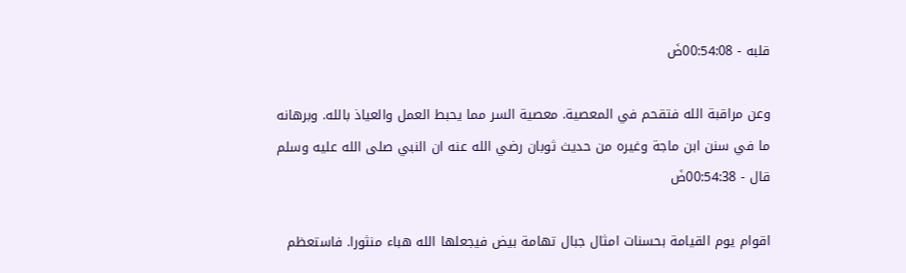قلبه - 00:54:08ضَ

وعن مراقبة الله فتقحم في المعصية. معصية السر مما يحبط العمل والعياذ بالله. وبرهانه ما في سنن ابن ماجة وغيره من حديث ثوبان رضي الله عنه ان النبي صلى الله عليه وسلم قال - 00:54:38ضَ

اقوام يوم القيامة بحسنات امثال جبال تهامة بيض فيجعلها الله هباء منثورا. فاستعظم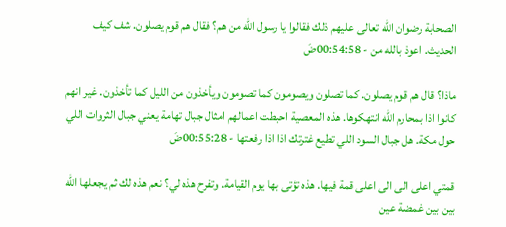الصحابة رضوان الله تعالى عليهم ذلك فقالوا يا رسول الله من هم؟ فقال هم قوم يصلون. شف كيف الحديث. اعوذ بالله من - 00:54:58ضَ

ماذا؟ قال هم قوم يصلون. كما تصلون ويصومون كما تصومون ويأخذون من الليل كما تأخذون. غير انهم كانوا اذا بمحارم الله انتهكوها. هذه المعصية احبطت اعمالهم امثال جبال تهامة يعني جبال الثروات اللي حول مكة. هل جبال السود اللي تطيع غترتك اذا اذا رفعتها - 00:55:28ضَ

قمتي اعلى الى الى اعلى قمة فيها. هذه تؤتى بها يوم القيامة. وتفرح هذه لي؟ نعم هذه لك ثم يجعلها الله بين بين غمضة عين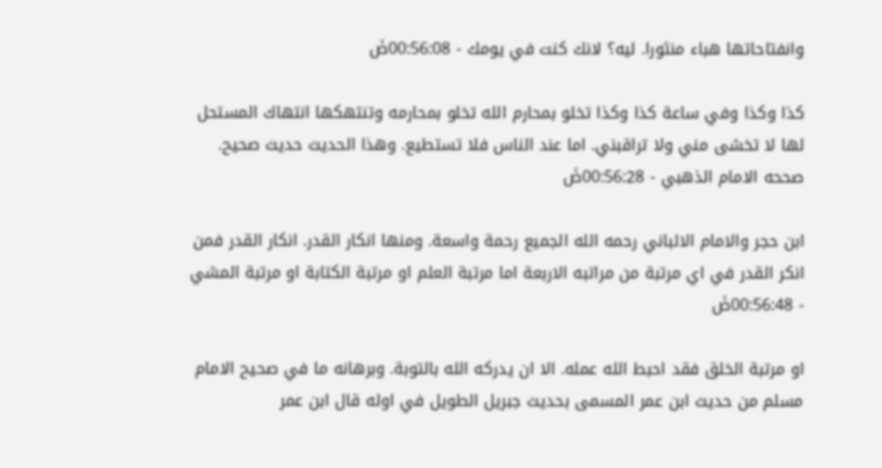وانفتاحاتها هباء منثورا. ليه؟ لانك كنت في يومك - 00:56:08ضَ

كذا وكذا وفي ساعة كذا وكذا تخلو بمحارم الله تخلو بمحارمه وتنتهكها انتهاك المستحل لها لا تخشى مني ولا تراقبني. اما عند الناس فلا تستطيع. وهذا الحديث حديث صحيح. صححه الامام الذهبي - 00:56:28ضَ

ابن حجر والامام الالباني رحمه الله الجميع رحمة واسعة. ومنها انكار القدر. انكار القدر فمن انكر القدر في اي مرتبة من مراتبه الاربعة اما مرتبة العلم او مرتبة الكتابة او مرتبة المشي - 00:56:48ضَ

او مرتبة الخلق فقد احبط الله عمله. الا ان يدركه الله بالتوبة. وبرهانه ما في صحيح الامام مسلم من حديث ابن عمر المسمى بحديث جبريل الطويل في اوله قال ابن عمر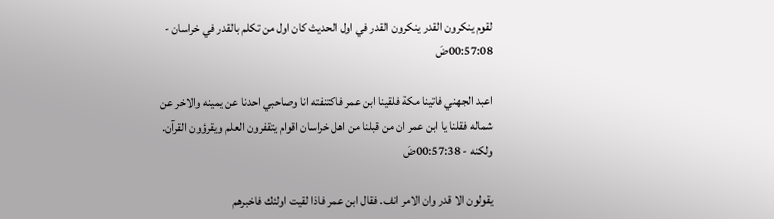لقوم ينكرون القدر ينكرون القدر في اول الحديث كان اول من تكلم بالقدر في خراسان - 00:57:08ضَ

اعبد الجهني فاتينا مكة فلقينا ابن عمر فاكتنفته انا وصاحبي احدنا عن يمينه والاخر عن شماله فقلنا يا ابن عمر ان من قبلنا من اهل خراسان اقوام يتقفرون العلم ويقرؤون القرآن. ولكنه - 00:57:38ضَ

يقولون الا قدر وان الامر انف. فقال ابن عمر فاذا لقيت اولئك فاخبرهم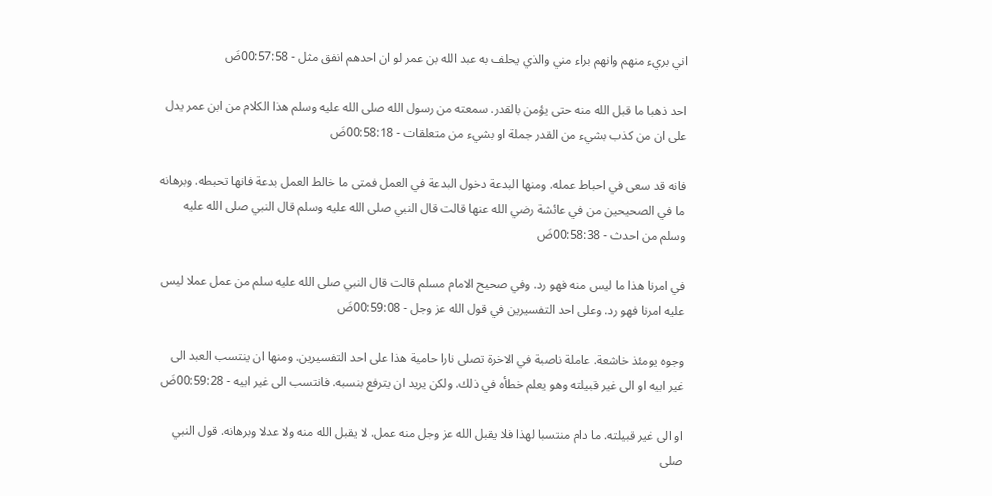اني بريء منهم وانهم براء مني والذي يحلف به عبد الله بن عمر لو ان احدهم انفق مثل - 00:57:58ضَ

احد ذهبا ما قبل الله منه حتى يؤمن بالقدر. سمعته من رسول الله صلى الله عليه وسلم هذا الكلام من ابن عمر يدل على ان من كذب بشيء من القدر جملة او بشيء من متعلقات - 00:58:18ضَ

فانه قد سعى في احباط عمله. ومنها البدعة دخول البدعة في العمل فمتى ما خالط العمل بدعة فانها تحبطه. وبرهانه ما في الصحيحين من في عائشة رضي الله عنها قالت قال النبي صلى الله عليه وسلم قال النبي صلى الله عليه وسلم من احدث - 00:58:38ضَ

في امرنا هذا ما ليس منه فهو رد. وفي صحيح الامام مسلم قالت قال النبي صلى الله عليه سلم من عمل عملا ليس عليه امرنا فهو رد. وعلى احد التفسيرين في قول الله عز وجل - 00:59:08ضَ

وجوه يومئذ خاشعة. عاملة ناصبة في الاخرة تصلى نارا حامية هذا على احد التفسيرين. ومنها ان ينتسب العبد الى غير ابيه او الى غير قبيلته وهو يعلم خطأه في ذلك. ولكن يريد ان يترفع بنسبه. فانتسب الى غير ابيه - 00:59:28ضَ

او الى غير قبيلته. ما دام منتسبا لهذا فلا يقبل الله عز وجل منه عمل. لا يقبل الله منه ولا عدلا وبرهانه. قول النبي صلى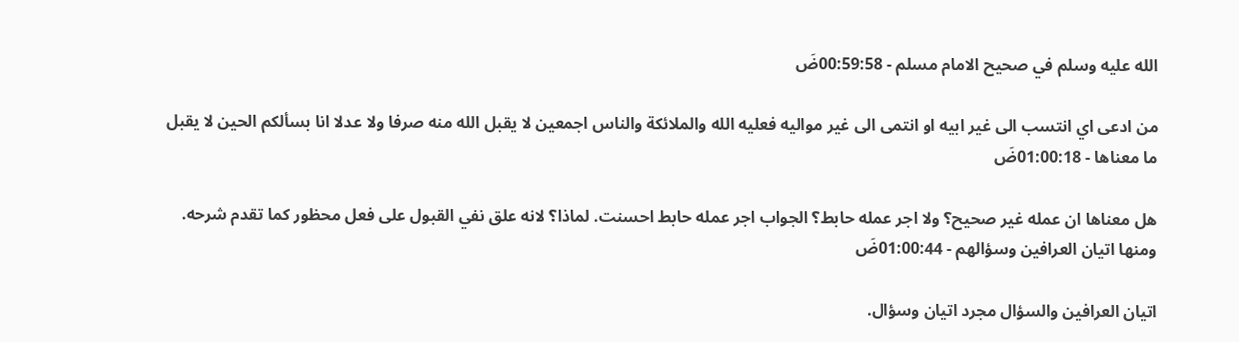الله عليه وسلم في صحيح الامام مسلم - 00:59:58ضَ

من ادعى اي انتسب الى غير ابيه او انتمى الى غير مواليه فعليه الله والملائكة والناس اجمعين لا يقبل الله منه صرفا ولا عدلا انا بسألكم الحين لا يقبل ما معناها - 01:00:18ضَ

هل معناها ان عمله غير صحيح؟ ولا اجر عمله حابط؟ الجواب اجر عمله حابط احسنت. لماذا؟ لانه علق نفي القبول على فعل محظور كما تقدم شرحه. ومنها اتيان العرافين وسؤالهم - 01:00:44ضَ

اتيان العرافين والسؤال مجرد اتيان وسؤال.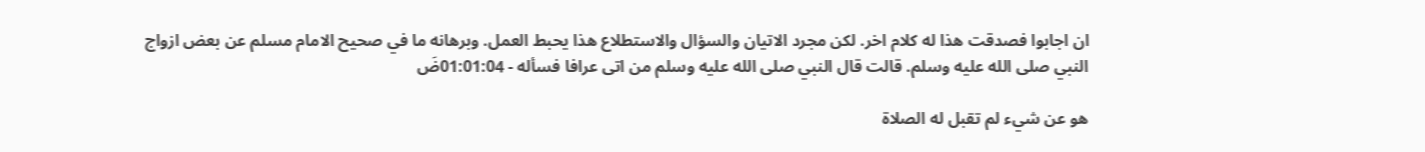ان اجابوا فصدقت هذا له كلام اخر. لكن مجرد الاتيان والسؤال والاستطلاع هذا يحبط العمل. وبرهانه ما في صحيح الامام مسلم عن بعض ازواج النبي صلى الله عليه وسلم. قالت قال النبي صلى الله عليه وسلم من اتى عرافا فسأله - 01:01:04ضَ

هو عن شيء لم تقبل له الصلاة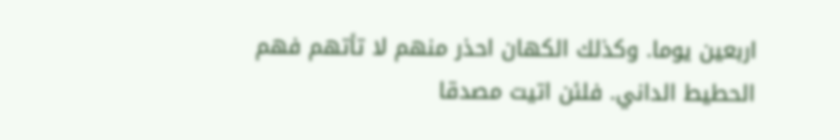اربعين يوما. وكذلك الكهان احذر منهم لا تأتهم فهم الحطيط الداني. فلئن اتيت مصدقا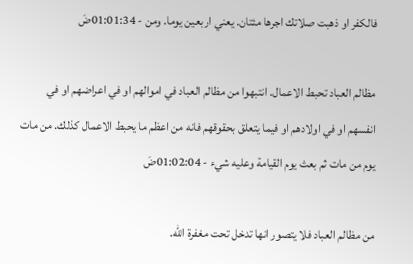فالكفر او ذهبت صلاتك اجرها مئتان. يعني اربعين يوما. ومن - 01:01:34ضَ

مظالم العباد تحبط الاعمال. انتبهوا من مظالم العباد في اموالهم او في اعراضهم او في انفسهم او في اولادهم او فيما يتعلق بحقوقهم فانه من اعظم ما يحبط الاعمال كذلك. من مات يوم من مات ثم بعث يوم القيامة وعليه شيء - 01:02:04ضَ

من مظالم العباد فلا يتصور انها تدخل تحت مغفرة الله.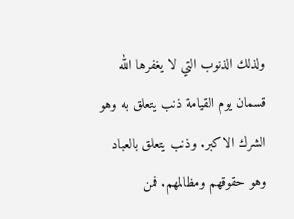ولذلك الذنوب التي لا يغفرها الله قسمان يوم القيامة ذنب يتعلق به وهو الشرك الاكبر. وذنب يتعلق بالعباد وهو حقوقهم ومظالمهم. فمن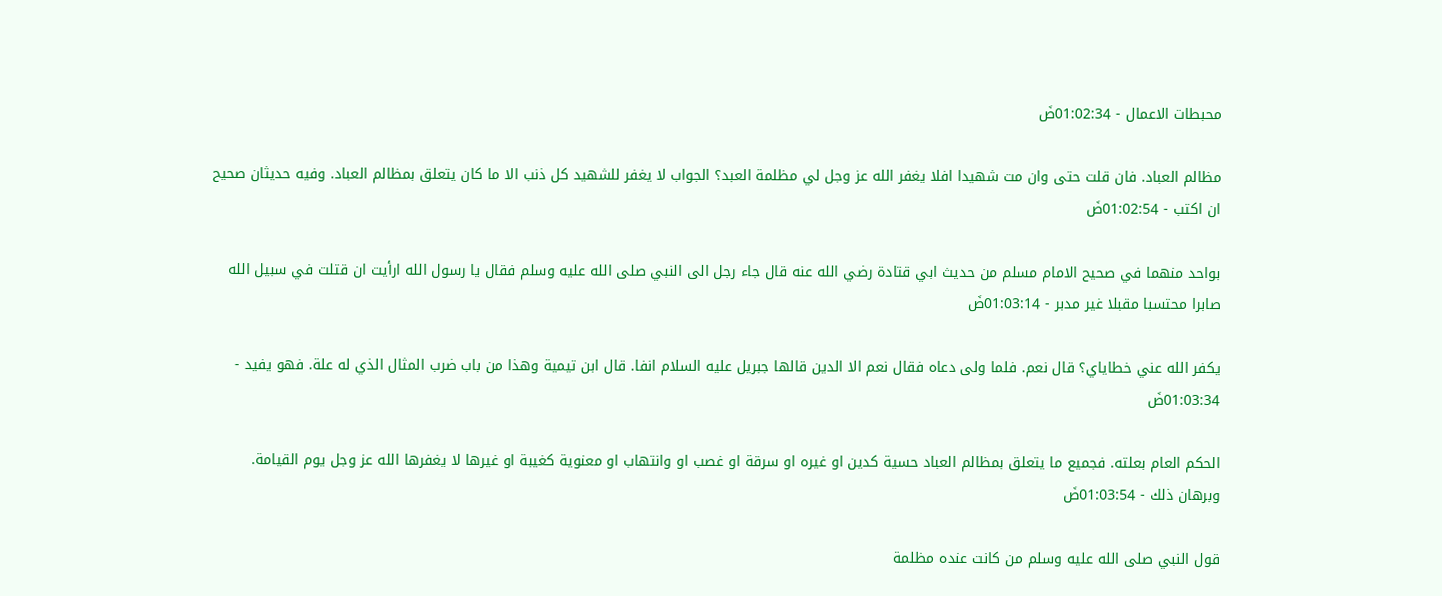محبطات الاعمال - 01:02:34ضَ

مظالم العباد. فان قلت حتى وان مت شهيدا افلا يغفر الله عز وجل لي مظلمة العبد؟ الجواب لا يغفر للشهيد كل ذنب الا ما كان يتعلق بمظالم العباد. وفيه حديثان صحيح ان اكتب - 01:02:54ضَ

بواحد منهما في صحيح الامام مسلم من حديث ابي قتادة رضي الله عنه قال جاء رجل الى النبي صلى الله عليه وسلم فقال يا رسول الله ارأيت ان قتلت في سبيل الله صابرا محتسبا مقبلا غير مدبر - 01:03:14ضَ

يكفر الله عني خطاياي؟ قال نعم. فلما ولى دعاه فقال نعم الا الدين قالها جبريل عليه السلام انفا. قال ابن تيمية وهذا من باب ضرب المثال الذي له علة. فهو يفيد - 01:03:34ضَ

الحكم العام بعلته. فجميع ما يتعلق بمظالم العباد حسية كدين او غيره او سرقة او غصب او وانتهاب او معنوية كغيبة او غيرها لا يغفرها الله عز وجل يوم القيامة. وبرهان ذلك - 01:03:54ضَ

قول النبي صلى الله عليه وسلم من كانت عنده مظلمة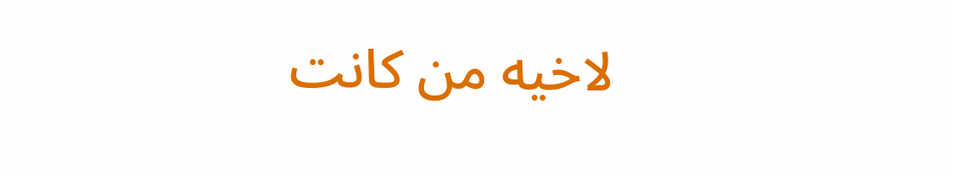لاخيه من كانت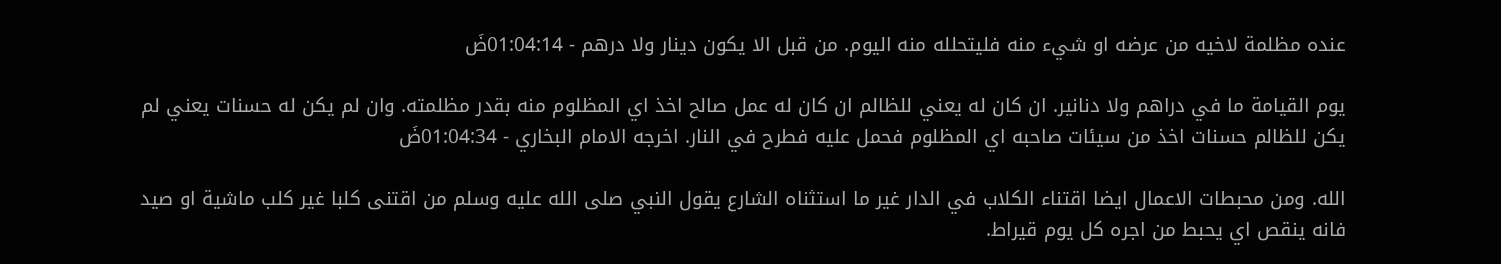عنده مظلمة لاخيه من عرضه او شيء منه فليتحلله منه اليوم. من قبل الا يكون دينار ولا درهم - 01:04:14ضَ

يوم القيامة ما في دراهم ولا دنانير. ان كان له يعني للظالم ان كان له عمل صالح اخذ اي المظلوم منه بقدر مظلمته. وان لم يكن له حسنات يعني لم يكن للظالم حسنات اخذ من سيئات صاحبه اي المظلوم فحمل عليه فطرح في النار. اخرجه الامام البخاري - 01:04:34ضَ

الله. ومن محبطات الاعمال ايضا اقتناء الكلاب في الدار غير ما استثناه الشارع يقول النبي صلى الله عليه وسلم من اقتنى كلبا غير كلب ماشية او صيد فانه ينقص اي يحبط من اجره كل يوم قيراط.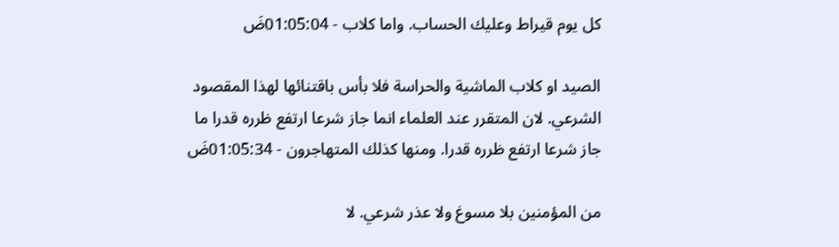كل يوم قيراط وعليك الحساب. واما كلاب - 01:05:04ضَ

الصيد او كلاب الماشية والحراسة فلا بأس باقتنائها لهذا المقصود الشرعي. لان المتقرر عند العلماء انما جاز شرعا ارتفع ظرره قدرا ما جاز شرعا ارتفع ظرره قدرا. ومنها كذلك المتهاجرون - 01:05:34ضَ

من المؤمنين بلا مسوغ ولا عذر شرعي. لا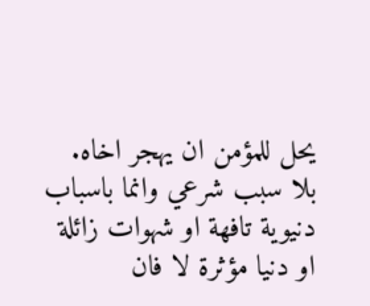يحل للمؤمن ان يهجر اخاه. بلا سبب شرعي وانما باسباب دنيوية تافهة او شهوات زائلة او دنيا مؤثرة لا فان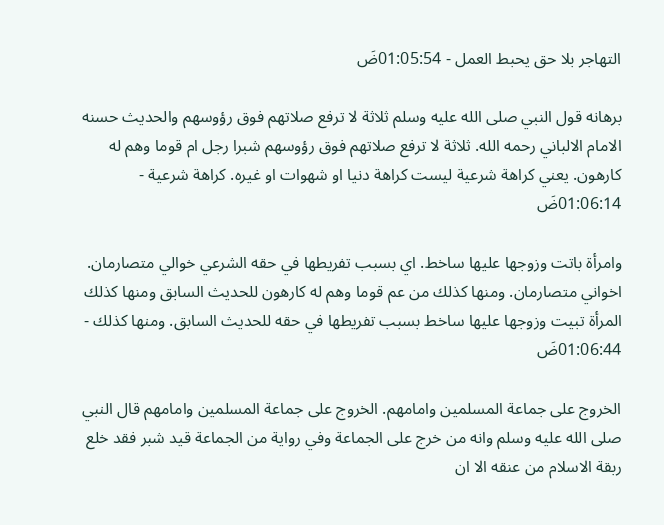التهاجر بلا حق يحبط العمل - 01:05:54ضَ

برهانه قول النبي صلى الله عليه وسلم ثلاثة لا ترفع صلاتهم فوق رؤوسهم والحديث حسنه الامام الالباني رحمه الله. ثلاثة لا ترفع صلاتهم فوق رؤوسهم شبرا رجل ام قوما وهم له كارهون. يعني كراهة شرعية ليست كراهة دنيا او شهوات او غيره. كراهة شرعية - 01:06:14ضَ

وامرأة باتت وزوجها عليها ساخط. اي بسبب تفريطها في حقه الشرعي خوالي متصارمان. اخواني متصارمان. ومنها كذلك من عم قوما وهم له كارهون للحديث السابق ومنها كذلك المرأة تبيت وزوجها عليها ساخط بسبب تفريطها في حقه للحديث السابق. ومنها كذلك - 01:06:44ضَ

الخروج على جماعة المسلمين وامامهم. الخروج على جماعة المسلمين وامامهم قال النبي صلى الله عليه وسلم وانه من خرج على الجماعة وفي رواية من الجماعة قيد شبر فقد خلع ربقة الاسلام من عنقه الا ان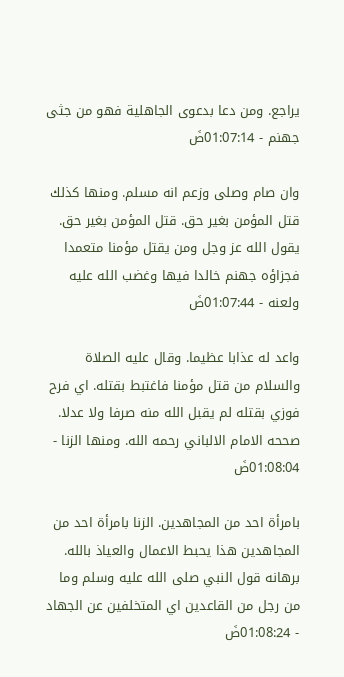يراجع. ومن دعا بدعوى الجاهلية فهو من جثى جهنم - 01:07:14ضَ

وان صام وصلى وزعم انه مسلم. ومنها كذلك قتل المؤمن بغير حق. قتل المؤمن بغير حق. يقول الله عز وجل ومن يقتل مؤمنا متعمدا فجزاؤه جهنم خالدا فيها وغضب الله عليه ولعنه - 01:07:44ضَ

واعد له عذابا عظيما. وقال عليه الصلاة والسلام من قتل مؤمنا فاغتبط بقتله. اي فرح فوزي بقتله لم يقبل الله منه صرفا ولا عدلا. صححه الامام الالباني رحمه الله. ومنها الزنا - 01:08:04ضَ

بامرأة احد من المجاهدين. الزنا بامرأة احد من المجاهدين هذا يحبط الاعمال والعياذ بالله. برهانه قول النبي صلى الله عليه وسلم وما من رجل من القاعدين اي المتخلفين عن الجهاد - 01:08:24ضَ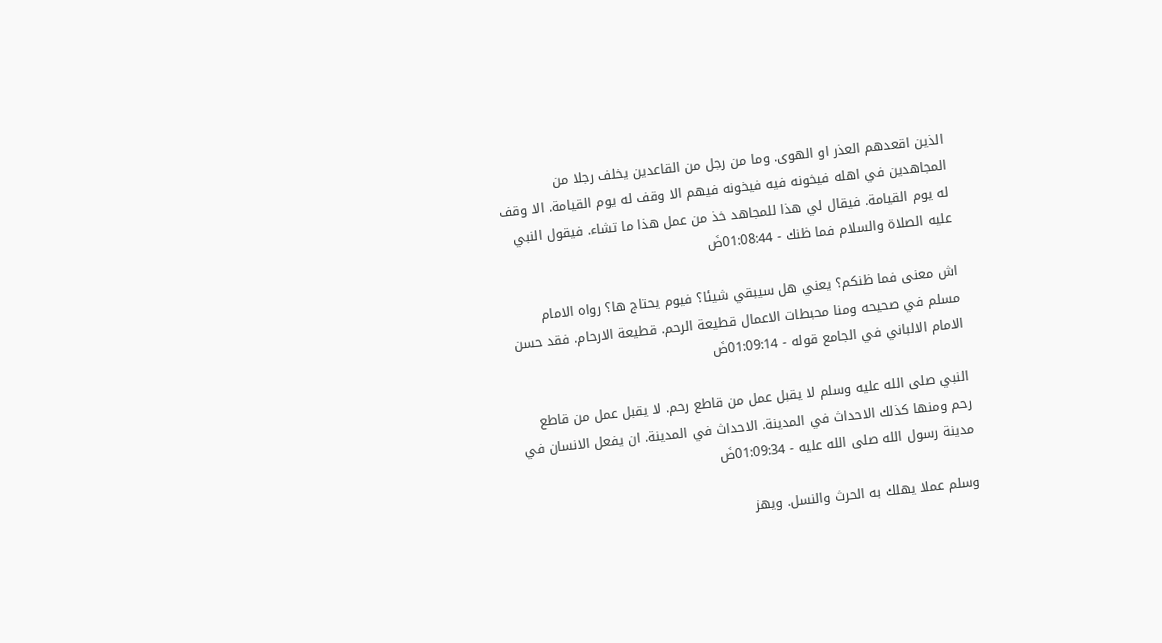الذين اقعدهم العذر او الهوى. وما من رجل من القاعدين يخلف رجلا من المجاهدين في اهله فيخونه فيه فيخونه فيهم الا وقف له يوم القيامة. الا وقف له يوم القيامة. فيقال لي هذا للمجاهد خذ من عمل هذا ما تشاء. فيقول النبي عليه الصلاة والسلام فما ظنك - 01:08:44ضَ

اش معنى فما ظنكم؟ يعني هل سيبقي شيئا؟ فيوم يحتاج ها؟ رواه الامام مسلم في صحيحه ومنا محبطات الاعمال قطيعة الرحم. قطيعة الارحام. فقد حسن الامام الالباني في الجامع قوله - 01:09:14ضَ

النبي صلى الله عليه وسلم لا يقبل عمل من قاطع رحم. لا يقبل عمل من قاطع رحم ومنها كذلك الاحداث في المدينة. الاحداث في المدينة. ان يفعل الانسان في مدينة رسول الله صلى الله عليه - 01:09:34ضَ

وسلم عملا يهلك به الحرث والنسل. ويهز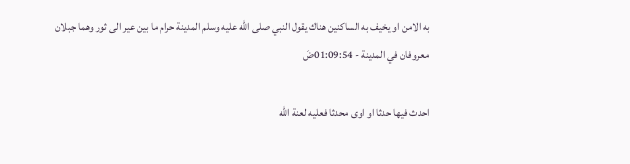به الامن او يخيف به الساكنين هناك يقول النبي صلى الله عليه وسلم المدينة حرام ما بين عير الى ثور وهما جبلان معروفان في المدينة - 01:09:54ضَ

احدث فيها حدثا او اوى محدثا فعليه لعنة الله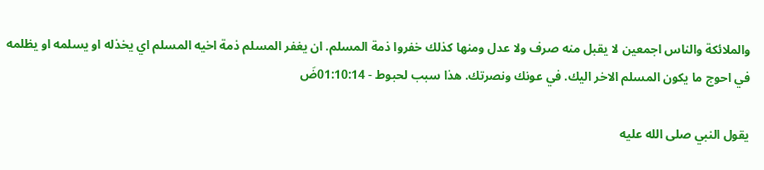والملائكة والناس اجمعين لا يقبل منه صرف ولا عدل ومنها كذلك خفروا ذمة المسلم. ان يغفر المسلم ذمة اخيه المسلم اي يخذله او يسلمه او يظلمه في احوج ما يكون المسلم الاخر اليك. في عونك ونصرتك. هذا سبب لحبوط - 01:10:14ضَ

يقول النبي صلى الله عليه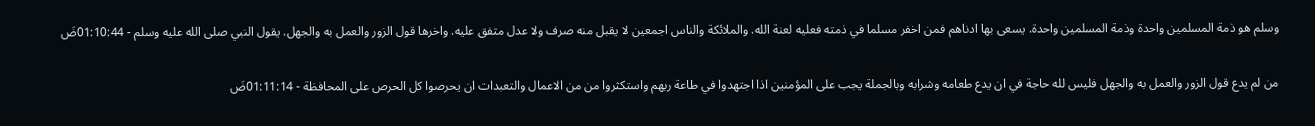وسلم هو ذمة المسلمين واحدة وذمة المسلمين واحدة. يسعى بها ادناهم فمن اخفر مسلما في ذمته فعليه لعنة الله. والملائكة والناس اجمعين لا يقبل منه صرف ولا عدل متفق عليه. واخرها قول الزور والعمل به والجهل. يقول النبي صلى الله عليه وسلم - 01:10:44ضَ

من لم يدع قول الزور والعمل به والجهل فليس لله حاجة في ان يدع طعامه وشرابه وبالجملة يجب على المؤمنين اذا اجتهدوا في طاعة ربهم واستكثروا من من الاعمال والتعبدات ان يحرصوا كل الحرص على المحافظة - 01:11:14ضَ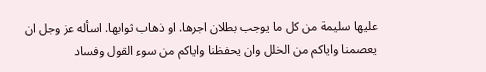عليها سليمة من كل ما يوجب بطلان اجرها. او ذهاب ثوابها. اسأله عز وجل ان يعصمنا واياكم من الخلل وان يحفظنا واياكم من سوء القول وفساد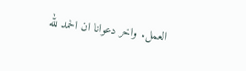العمل. واخر دعوانا ان الحمد لله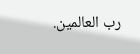رب العالمين.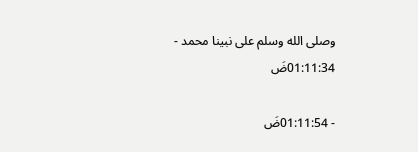وصلى الله وسلم على نبينا محمد - 01:11:34ضَ

- 01:11:54ضَ